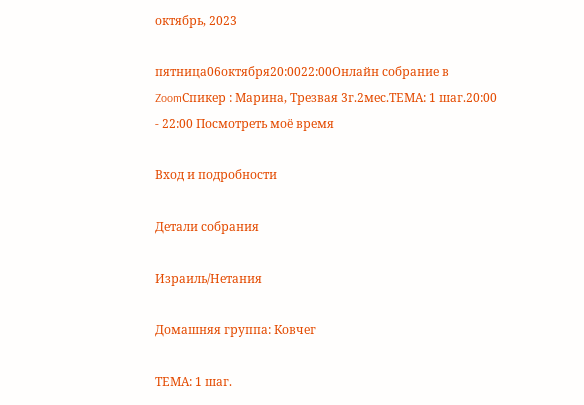октябрь, 2023

пятница06октября20:0022:00Онлайн собрание в ZoomСпикер : Марина, Трезвая 3г.2мес.ТЕМА: 1 шаг.20:00 - 22:00 Посмотреть моё время

Вход и подробности

Детали собрания

Израиль/Нетания

Домашняя группа: Ковчег

ТЕМА: 1 шаг.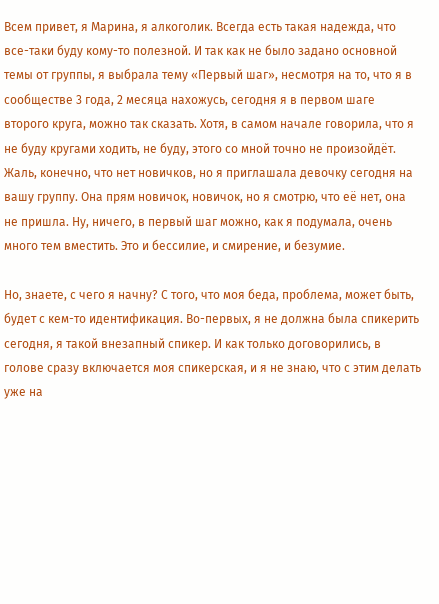Всем привет, я Марина, я алкоголик. Всегда есть такая надежда, что все-таки буду кому-то полезной. И так как не было задано основной темы от группы, я выбрала тему «Первый шаг», несмотря на то, что я в сообществе 3 года, 2 месяца нахожусь, сегодня я в первом шаге второго круга, можно так сказать. Хотя, в самом начале говорила, что я не буду кругами ходить, не буду, этого со мной точно не произойдёт. Жаль, конечно, что нет новичков, но я приглашала девочку сегодня на вашу группу. Она прям новичок, новичок, но я смотрю, что её нет, она не пришла. Ну, ничего, в первый шаг можно, как я подумала, очень много тем вместить. Это и бессилие, и смирение, и безумие.

Но, знаете, с чего я начну? С того, что моя беда, проблема, может быть, будет с кем-то идентификация. Во-первых, я не должна была спикерить сегодня, я такой внезапный спикер. И как только договорились, в голове сразу включается моя спикерская, и я не знаю, что с этим делать уже на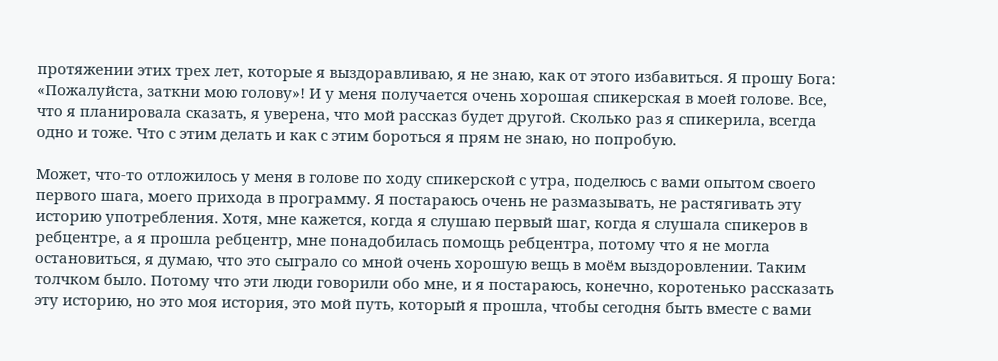протяжении этих трех лет, которые я выздоравливаю, я не знаю, как от этого избавиться. Я прошу Бога: «Пожалуйста, заткни мою голову»! И у меня получается очень хорошая спикерская в моей голове. Все, что я планировала сказать, я уверена, что мой рассказ будет другой. Сколько раз я спикерила, всегда одно и тоже. Что с этим делать и как с этим бороться я прям не знаю, но попробую.

Может, что-то отложилось у меня в голове по ходу спикерской с утра, поделюсь с вами опытом своего первого шага, моего прихода в программу. Я постараюсь очень не размазывать, не растягивать эту историю употребления. Хотя, мне кажется, когда я слушаю первый шаг, когда я слушала спикеров в ребцентре, а я прошла ребцентр, мне понадобилась помощь ребцентра, потому что я не могла остановиться, я думаю, что это сыграло со мной очень хорошую вещь в моём выздоровлении. Таким толчком было. Потому что эти люди говорили обо мне, и я постараюсь, конечно, коротенько рассказать эту историю, но это моя история, это мой путь, который я прошла, чтобы сегодня быть вместе с вами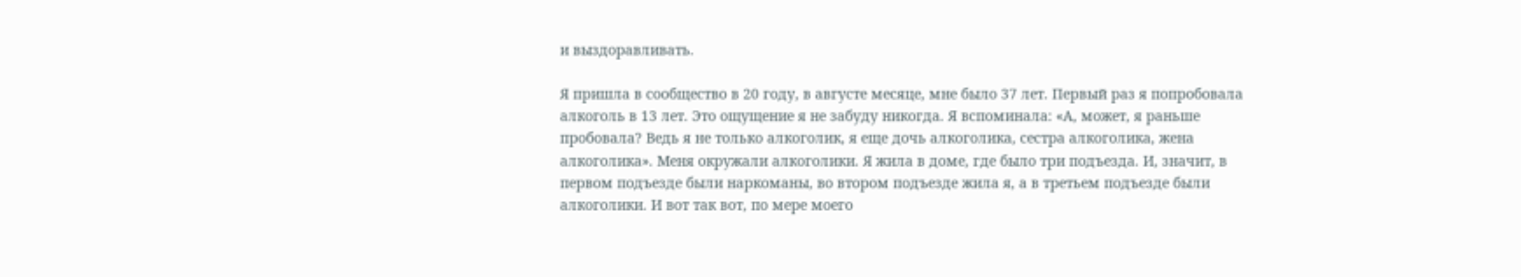и выздоравливать.

Я пришла в сообщество в 20 году, в августе месяце, мне было 37 лет. Первый раз я попробовала алкоголь в 13 лет. Это ощущение я не забуду никогда. Я вспоминала: «А, может, я раньше пробовала? Ведь я не только алкоголик, я еще дочь алкоголика, сестра алкоголика, жена алкоголика». Меня окружали алкоголики. Я жила в доме, где было три подъезда. И, значит, в первом подъезде были наркоманы, во втором подъезде жила я, а в третьем подъезде были алкоголики. И вот так вот, по мере моего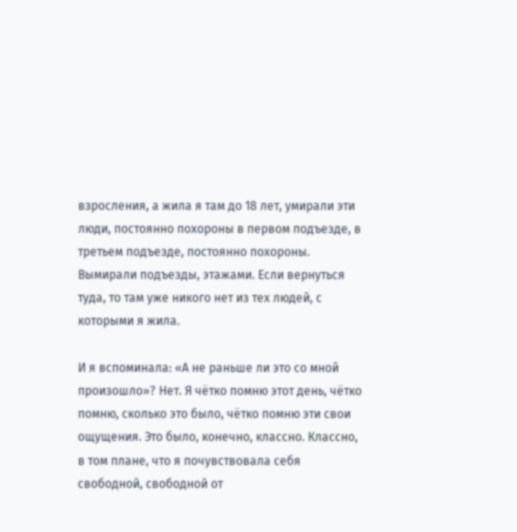взросления, а жила я там до 18 лет, умирали эти люди, постоянно похороны в первом подъезде, в третьем подъезде, постоянно похороны. Вымирали подъезды, этажами. Если вернуться туда, то там уже никого нет из тех людей, с которыми я жила.

И я вспоминала: «А не раньше ли это со мной произошло»? Нет. Я чётко помню этот день, чётко помню, сколько это было, чётко помню эти свои ощущения. Это было, конечно, классно. Классно, в том плане, что я почувствовала себя свободной, свободной от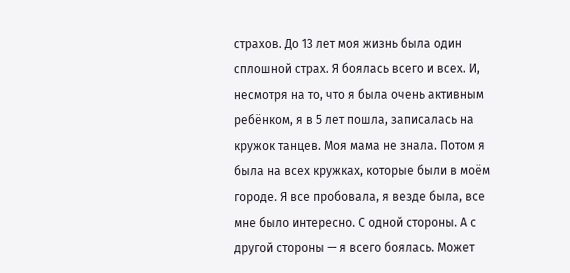страхов. До 13 лет моя жизнь была один сплошной страх. Я боялась всего и всех. И, несмотря на то, что я была очень активным ребёнком, я в 5 лет пошла, записалась на кружок танцев. Моя мама не знала. Потом я была на всех кружках, которые были в моём городе. Я все пробовала, я везде была, все мне было интересно. С одной стороны. А с другой стороны — я всего боялась. Может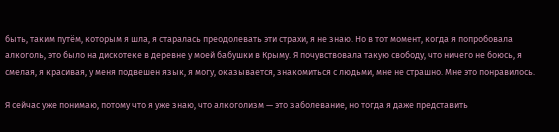быть, таким путём, которым я шла, я старалась преодолевать эти страхи, я не знаю. Но в тот момент, когда я попробовала алкоголь, это было на дискотеке в деревне у моей бабушки в Крыму. Я почувствовала такую свободу, что ничего не боюсь, я смелая, я красивая, у меня подвешен язык, я могу, оказывается, знакомиться с людьми, мне не страшно. Мне это понравилось.

Я сейчас уже понимаю, потому что я уже знаю, что алкоголизм — это заболевание, но тогда я даже представить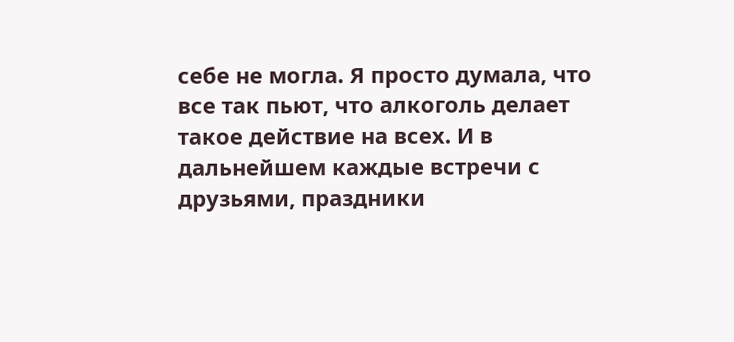себе не могла. Я просто думала, что все так пьют, что алкоголь делает такое действие на всех. И в дальнейшем каждые встречи с друзьями, праздники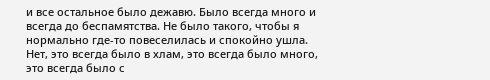и все остальное было дежавю. Было всегда много и всегда до беспамятства. Не было такого, чтобы я нормально где-то повеселилась и спокойно ушла. Нет, это всегда было в хлам, это всегда было много, это всегда было с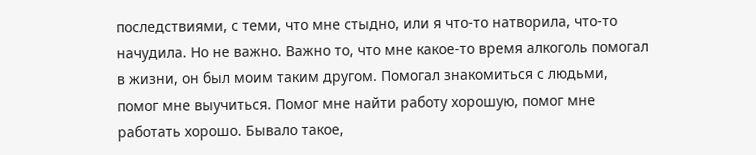последствиями, с теми, что мне стыдно, или я что-то натворила, что-то начудила. Но не важно. Важно то, что мне какое-то время алкоголь помогал в жизни, он был моим таким другом. Помогал знакомиться с людьми, помог мне выучиться. Помог мне найти работу хорошую, помог мне работать хорошо. Бывало такое,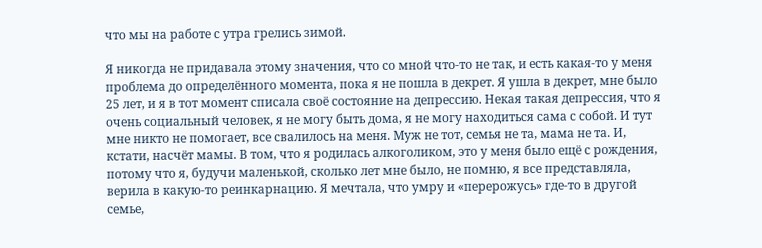что мы на работе с утра грелись зимой.

Я никогда не придавала этому значения, что со мной что-то не так, и есть какая-то у меня проблема до определённого момента, пока я не пошла в декрет. Я ушла в декрет, мне было 25 лет, и я в тот момент списала своё состояние на депрессию. Некая такая депрессия, что я очень социальный человек, я не могу быть дома, я не могу находиться сама с собой. И тут мне никто не помогает, все свалилось на меня. Муж не тот, семья не та, мама не та. И, кстати, насчёт мамы. В том, что я родилась алкоголиком, это у меня было ещё с рождения, потому что я, будучи маленькой, сколько лет мне было, не помню, я все представляла, верила в какую-то реинкарнацию. Я мечтала, что умру и «перерожусь» где-то в другой семье,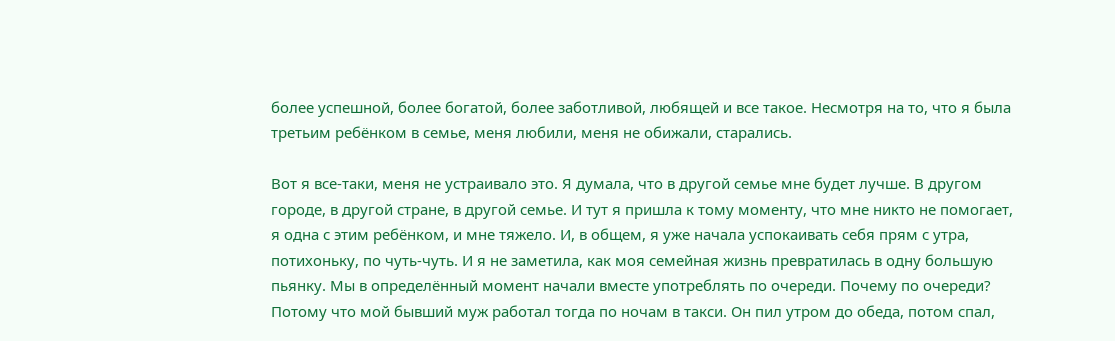более успешной, более богатой, более заботливой, любящей и все такое. Несмотря на то, что я была третьим ребёнком в семье, меня любили, меня не обижали, старались.

Вот я все-таки, меня не устраивало это. Я думала, что в другой семье мне будет лучше. В другом городе, в другой стране, в другой семье. И тут я пришла к тому моменту, что мне никто не помогает, я одна с этим ребёнком, и мне тяжело. И, в общем, я уже начала успокаивать себя прям с утра, потихоньку, по чуть-чуть. И я не заметила, как моя семейная жизнь превратилась в одну большую пьянку. Мы в определённый момент начали вместе употреблять по очереди. Почему по очереди? Потому что мой бывший муж работал тогда по ночам в такси. Он пил утром до обеда, потом спал,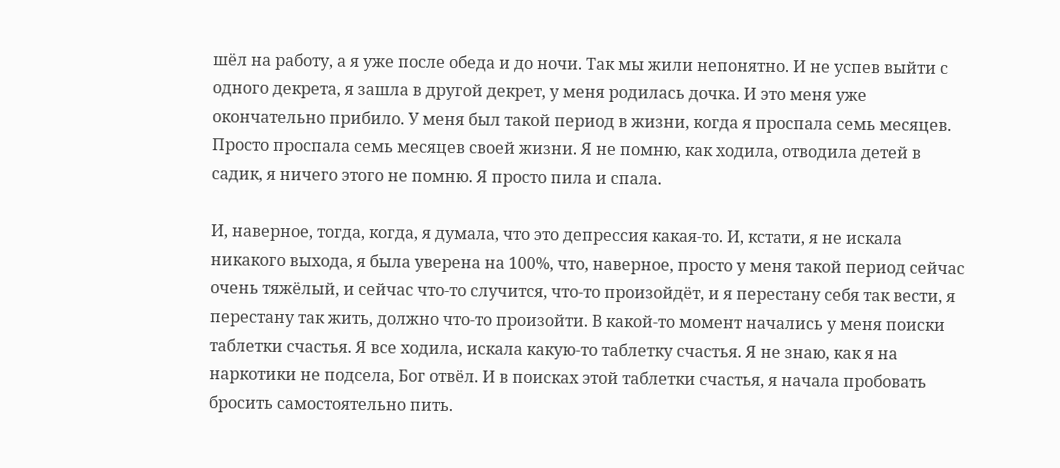шёл на работу, а я уже после обеда и до ночи. Так мы жили непонятно. И не успев выйти с одного декрета, я зашла в другой декрет, у меня родилась дочка. И это меня уже окончательно прибило. У меня был такой период в жизни, когда я проспала семь месяцев. Просто проспала семь месяцев своей жизни. Я не помню, как ходила, отводила детей в садик, я ничего этого не помню. Я просто пила и спала.

И, наверное, тогда, когда, я думала, что это депрессия какая-то. И, кстати, я не искала никакого выхода, я была уверена на 100%, что, наверное, просто у меня такой период сейчас очень тяжёлый, и сейчас что-то случится, что-то произойдёт, и я перестану себя так вести, я перестану так жить, должно что-то произойти. В какой-то момент начались у меня поиски таблетки счастья. Я все ходила, искала какую-то таблетку счастья. Я не знаю, как я на наркотики не подсела, Бог отвёл. И в поисках этой таблетки счастья, я начала пробовать бросить самостоятельно пить.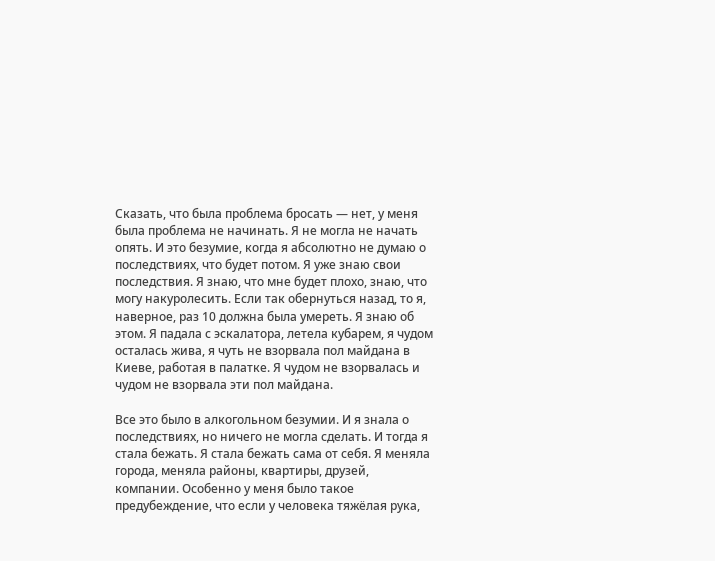Сказать, что была проблема бросать — нет, у меня была проблема не начинать. Я не могла не начать опять. И это безумие, когда я абсолютно не думаю о последствиях, что будет потом. Я уже знаю свои последствия. Я знаю, что мне будет плохо, знаю, что могу накуролесить. Если так обернуться назад, то я, наверное, раз 10 должна была умереть. Я знаю об этом. Я падала с эскалатора, летела кубарем, я чудом осталась жива, я чуть не взорвала пол майдана в Киеве, работая в палатке. Я чудом не взорвалась и чудом не взорвала эти пол майдана.

Все это было в алкогольном безумии. И я знала о последствиях, но ничего не могла сделать. И тогда я стала бежать. Я стала бежать сама от себя. Я меняла города, меняла районы, квартиры, друзей, компании. Особенно у меня было такое предубеждение, что если у человека тяжёлая рука,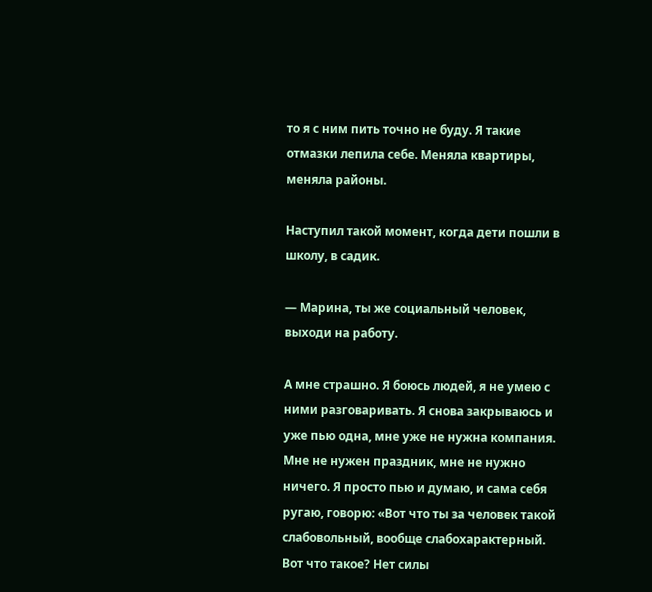то я с ним пить точно не буду. Я такие отмазки лепила себе. Меняла квартиры, меняла районы.

Наступил такой момент, когда дети пошли в школу, в садик.

— Марина, ты же социальный человек, выходи на работу.

А мне страшно. Я боюсь людей, я не умею с ними разговаривать. Я снова закрываюсь и уже пью одна, мне уже не нужна компания. Мне не нужен праздник, мне не нужно ничего. Я просто пью и думаю, и сама себя ругаю, говорю: «Вот что ты за человек такой слабовольный, вообще слабохарактерный. Вот что такое? Нет силы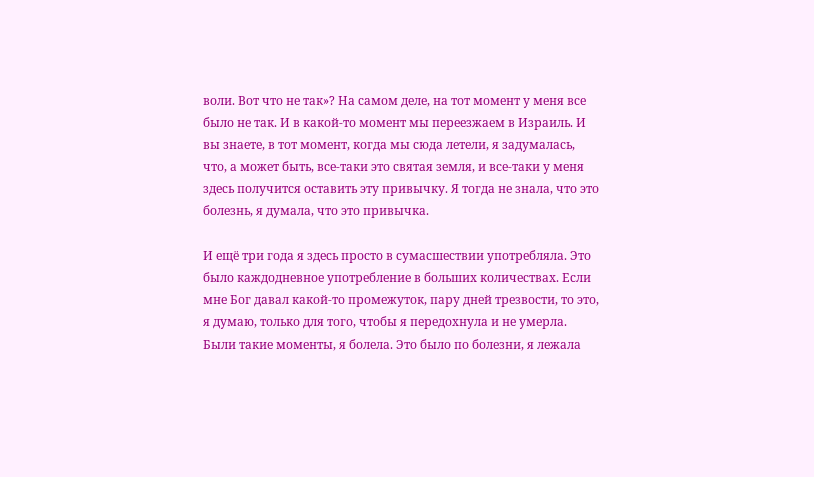воли. Вот что не так»? На самом деле, на тот момент у меня все было не так. И в какой-то момент мы переезжаем в Израиль. И вы знаете, в тот момент, когда мы сюда летели, я задумалась, что, а может быть, все-таки это святая земля, и все-таки у меня здесь получится оставить эту привычку. Я тогда не знала, что это болезнь, я думала, что это привычка.

И ещё три года я здесь просто в сумасшествии употребляла. Это было каждодневное употребление в больших количествах. Если мне Бог давал какой-то промежуток, пару дней трезвости, то это, я думаю, только для того, чтобы я передохнула и не умерла. Были такие моменты, я болела. Это было по болезни, я лежала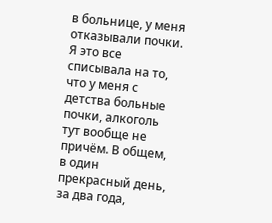в больнице, у меня отказывали почки. Я это все списывала на то, что у меня с детства больные почки, алкоголь тут вообще не причём. В общем, в один прекрасный день, за два года,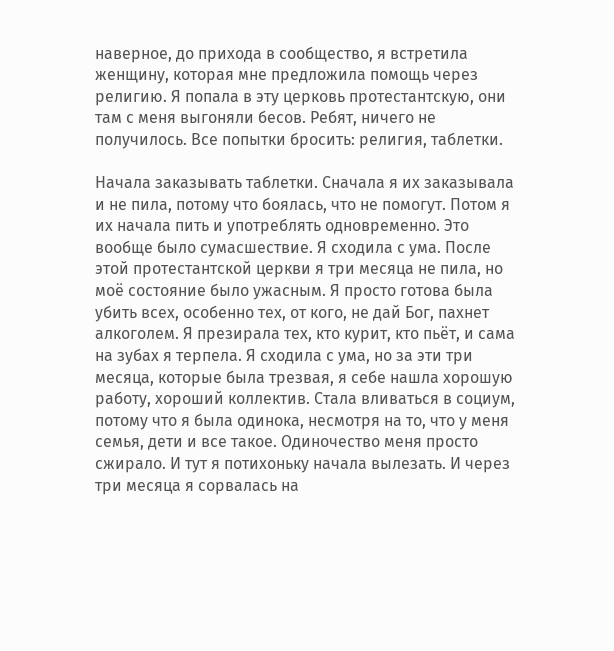наверное, до прихода в сообщество, я встретила женщину, которая мне предложила помощь через религию. Я попала в эту церковь протестантскую, они там с меня выгоняли бесов. Ребят, ничего не получилось. Все попытки бросить: религия, таблетки.

Начала заказывать таблетки. Сначала я их заказывала и не пила, потому что боялась, что не помогут. Потом я их начала пить и употреблять одновременно. Это вообще было сумасшествие. Я сходила с ума. После этой протестантской церкви я три месяца не пила, но моё состояние было ужасным. Я просто готова была убить всех, особенно тех, от кого, не дай Бог, пахнет алкоголем. Я презирала тех, кто курит, кто пьёт, и сама на зубах я терпела. Я сходила с ума, но за эти три месяца, которые была трезвая, я себе нашла хорошую работу, хороший коллектив. Стала вливаться в социум, потому что я была одинока, несмотря на то, что у меня семья, дети и все такое. Одиночество меня просто сжирало. И тут я потихоньку начала вылезать. И через три месяца я сорвалась на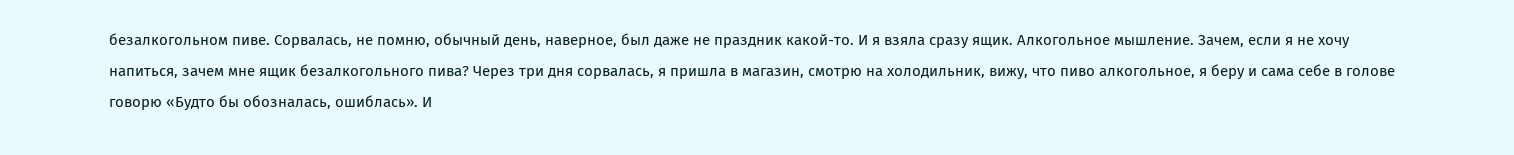безалкогольном пиве. Сорвалась, не помню, обычный день, наверное, был даже не праздник какой-то. И я взяла сразу ящик. Алкогольное мышление. Зачем, если я не хочу напиться, зачем мне ящик безалкогольного пива? Через три дня сорвалась, я пришла в магазин, смотрю на холодильник, вижу, что пиво алкогольное, я беру и сама себе в голове говорю «Будто бы обозналась, ошиблась». И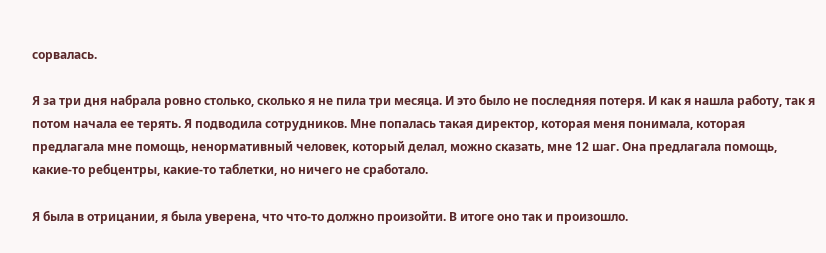сорвалась.

Я за три дня набрала ровно столько, сколько я не пила три месяца. И это было не последняя потеря. И как я нашла работу, так я потом начала ее терять. Я подводила сотрудников. Мне попалась такая директор, которая меня понимала, которая предлагала мне помощь, ненормативный человек, который делал, можно сказать, мне 12 шаг. Она предлагала помощь, какие-то ребцентры, какие-то таблетки, но ничего не сработало.

Я была в отрицании, я была уверена, что что-то должно произойти. В итоге оно так и произошло.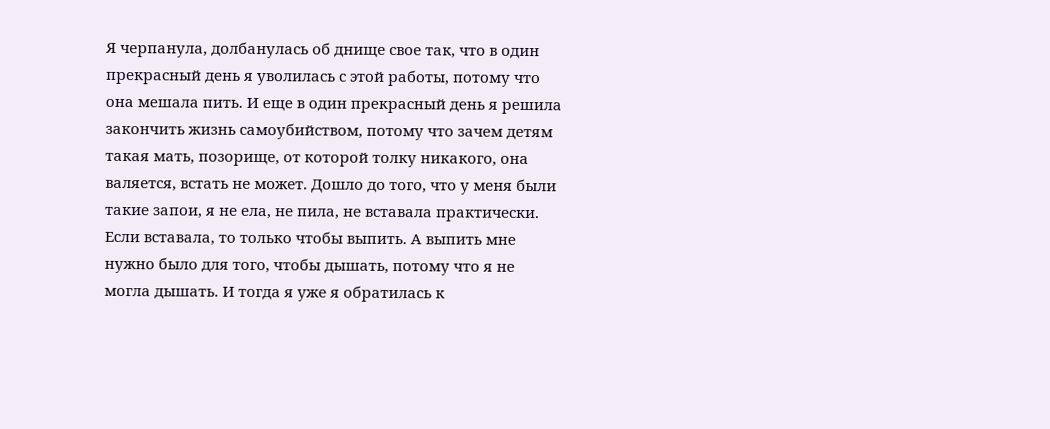Я черпанула, долбанулась об днище свое так, что в один прекрасный день я уволилась с этой работы, потому что она мешала пить. И еще в один прекрасный день я решила закончить жизнь самоубийством, потому что зачем детям такая мать, позорище, от которой толку никакого, она валяется, встать не может. Дошло до того, что у меня были такие запои, я не ела, не пила, не вставала практически. Если вставала, то только чтобы выпить. А выпить мне нужно было для того, чтобы дышать, потому что я не могла дышать. И тогда я уже я обратилась к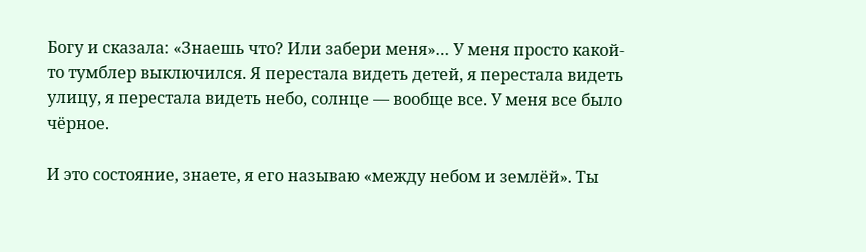Богу и сказала: «Знаешь что? Или забери меня»… У меня просто какой-то тумблер выключился. Я перестала видеть детей, я перестала видеть улицу, я перестала видеть небо, солнце — вообще все. У меня все было чёрное.

И это состояние, знаете, я его называю «между небом и землёй». Ты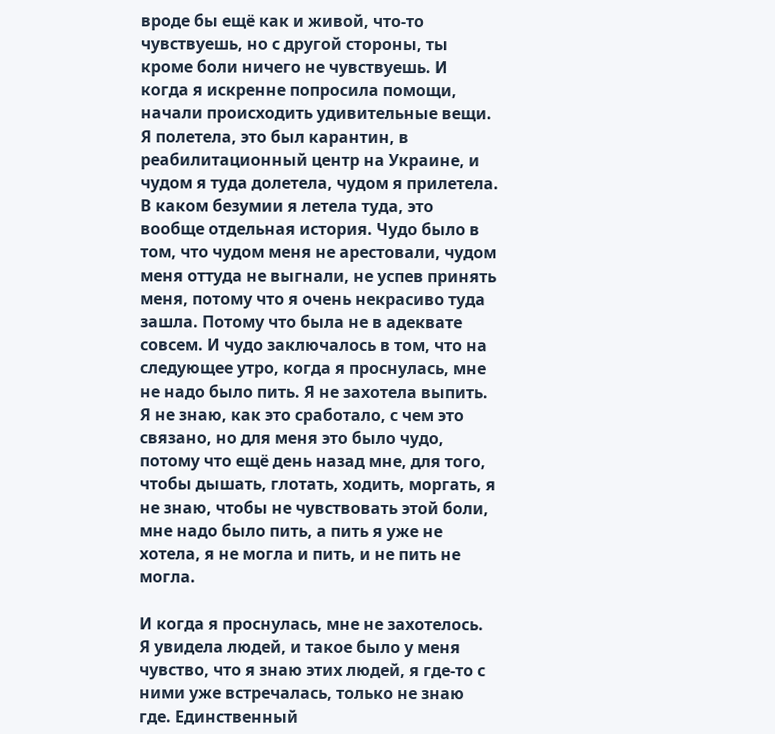вроде бы ещё как и живой, что-то чувствуешь, но с другой стороны, ты кроме боли ничего не чувствуешь. И когда я искренне попросила помощи, начали происходить удивительные вещи. Я полетела, это был карантин, в реабилитационный центр на Украине, и чудом я туда долетела, чудом я прилетела. В каком безумии я летела туда, это вообще отдельная история. Чудо было в том, что чудом меня не арестовали, чудом меня оттуда не выгнали, не успев принять меня, потому что я очень некрасиво туда зашла. Потому что была не в адеквате совсем. И чудо заключалось в том, что на следующее утро, когда я проснулась, мне не надо было пить. Я не захотела выпить. Я не знаю, как это сработало, с чем это связано, но для меня это было чудо, потому что ещё день назад мне, для того, чтобы дышать, глотать, ходить, моргать, я не знаю, чтобы не чувствовать этой боли, мне надо было пить, а пить я уже не хотела, я не могла и пить, и не пить не могла.

И когда я проснулась, мне не захотелось. Я увидела людей, и такое было у меня чувство, что я знаю этих людей, я где-то с ними уже встречалась, только не знаю где. Единственный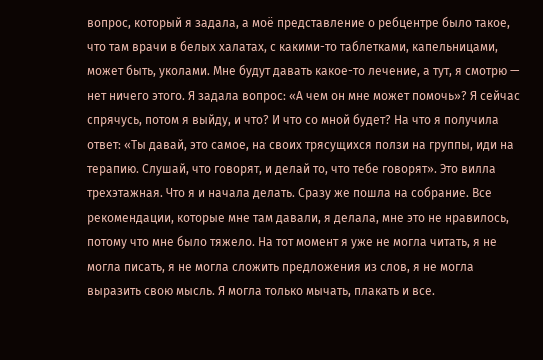вопрос, который я задала, а моё представление о ребцентре было такое, что там врачи в белых халатах, с какими-то таблетками, капельницами, может быть, уколами. Мне будут давать какое-то лечение, а тут, я смотрю — нет ничего этого. Я задала вопрос: «А чем он мне может помочь»? Я сейчас спрячусь, потом я выйду, и что? И что со мной будет? На что я получила ответ: «Ты давай, это самое, на своих трясущихся ползи на группы, иди на терапию. Слушай, что говорят, и делай то, что тебе говорят». Это вилла трехэтажная. Что я и начала делать. Сразу же пошла на собрание. Все рекомендации, которые мне там давали, я делала, мне это не нравилось, потому что мне было тяжело. На тот момент я уже не могла читать, я не могла писать, я не могла сложить предложения из слов, я не могла выразить свою мысль. Я могла только мычать, плакать и все.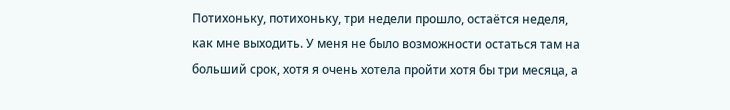Потихоньку, потихоньку, три недели прошло, остаётся неделя, как мне выходить. У меня не было возможности остаться там на больший срок, хотя я очень хотела пройти хотя бы три месяца, а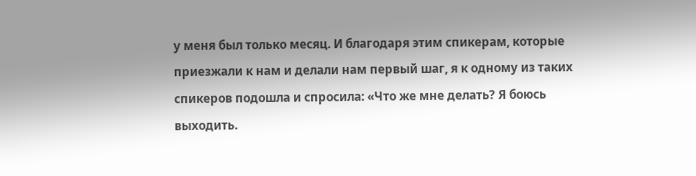у меня был только месяц. И благодаря этим спикерам, которые приезжали к нам и делали нам первый шаг, я к одному из таких спикеров подошла и спросила: «Что же мне делать? Я боюсь выходить.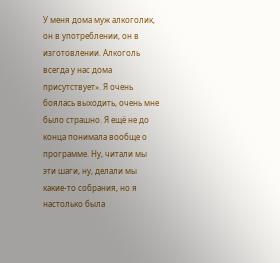У меня дома муж алкоголик, он в употреблении, он в изготовлении. Алкоголь всегда у нас дома присутствует». Я очень боялась выходить, очень мне было страшно. Я ещё не до конца понимала вообще о программе. Ну, читали мы эти шаги, ну, делали мы какие-то собрания, но я настолько была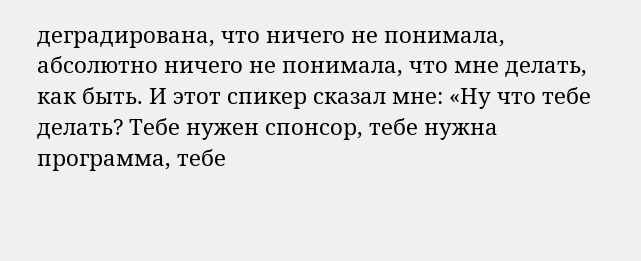деградирована, что ничего не понимала, абсолютно ничего не понимала, что мне делать, как быть. И этот спикер сказал мне: «Ну что тебе делать? Тебе нужен спонсор, тебе нужна программа, тебе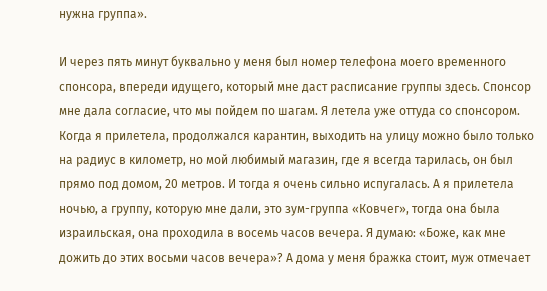нужна группа».

И через пять минут буквально у меня был номер телефона моего временного спонсора, впереди идущего, который мне даст расписание группы здесь. Спонсор мне дала согласие, что мы пойдем по шагам. Я летела уже оттуда со спонсором. Когда я прилетела, продолжался карантин, выходить на улицу можно было только на радиус в километр, но мой любимый магазин, где я всегда тарилась, он был прямо под домом, 20 метров. И тогда я очень сильно испугалась. А я прилетела ночью, а группу, которую мне дали, это зум-группа «Ковчег», тогда она была израильская, она проходила в восемь часов вечера. Я думаю: «Боже, как мне дожить до этих восьми часов вечера»? А дома у меня бражка стоит, муж отмечает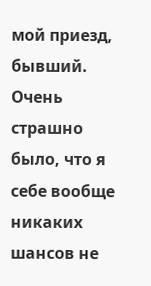мой приезд, бывший. Очень страшно было, что я себе вообще никаких шансов не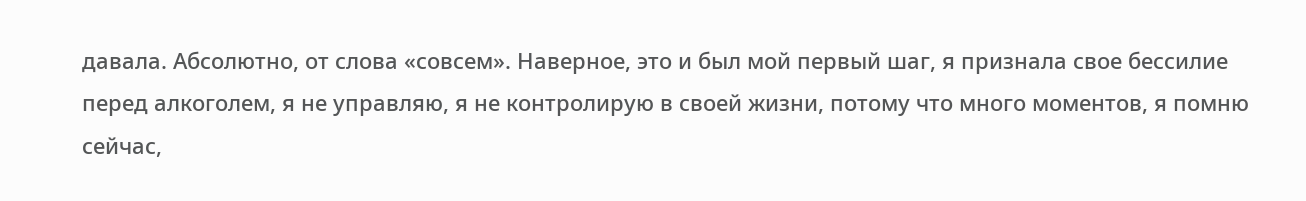давала. Абсолютно, от слова «совсем». Наверное, это и был мой первый шаг, я признала свое бессилие перед алкоголем, я не управляю, я не контролирую в своей жизни, потому что много моментов, я помню сейчас,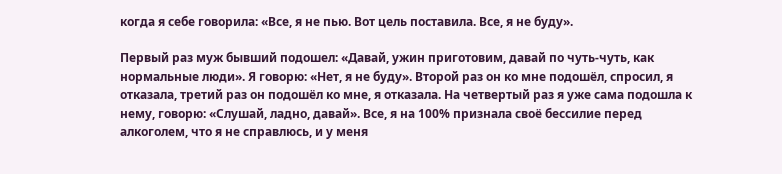когда я себе говорила: «Все, я не пью. Вот цель поставила. Все, я не буду».

Первый раз муж бывший подошел: «Давай, ужин приготовим, давай по чуть-чуть, как нормальные люди». Я говорю: «Нет, я не буду». Второй раз он ко мне подошёл, спросил, я отказала, третий раз он подошёл ко мне, я отказала. На четвертый раз я уже сама подошла к нему, говорю: «Слушай, ладно, давай». Все, я на 100% признала своё бессилие перед алкоголем, что я не справлюсь, и у меня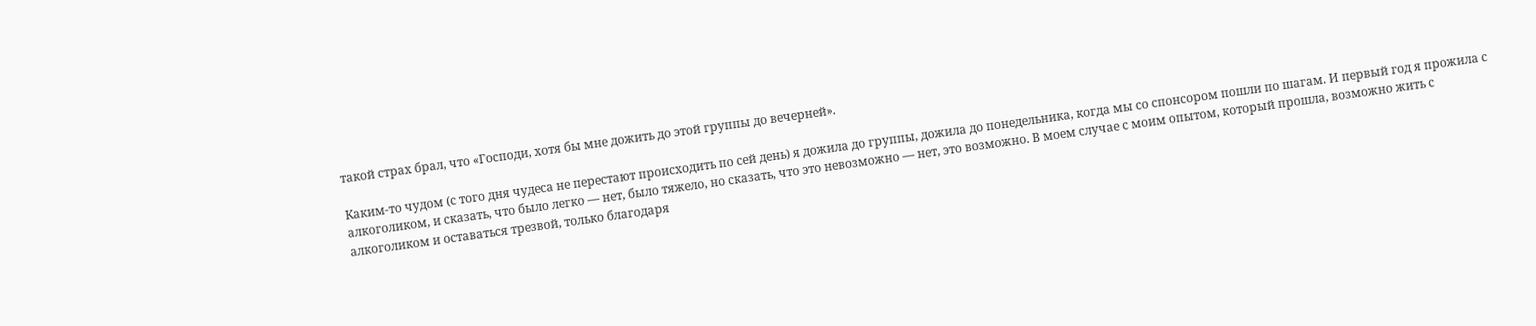такой страх брал, что «Господи, хотя бы мне дожить до этой группы до вечерней».

Каким-то чудом (с того дня чудеса не перестают происходить по сей день) я дожила до группы, дожила до понедельника, когда мы со спонсором пошли по шагам. И первый год я прожила с алкоголиком, и сказать, что было легко — нет, было тяжело, но сказать, что это невозможно — нет, это возможно. В моем случае с моим опытом, который прошла, возможно жить с алкоголиком и оставаться трезвой, только благодаря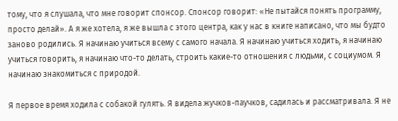тому, что я слушала, что мне говорит спонсор. Спонсор говорит: «Не пытайся понять программу, просто делай». А я же хотела, я же вышла с этого центра, как у нас в книге написано, что мы будто заново родились. Я начинаю учиться всему с самого начала. Я начинаю учиться ходить, я начинаю учиться говорить, я начинаю что-то делать, строить какие-то отношения с людьми, с социумом. Я начинаю знакомиться с природой.

Я первое время ходила с собакой гулять. Я видела жучков-паучков, садилась и рассматривала. Я не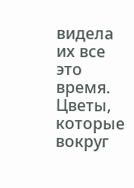видела их все это время. Цветы, которые вокруг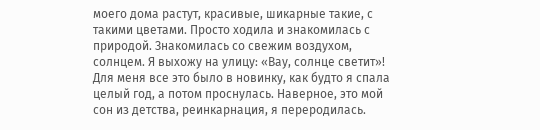моего дома растут, красивые, шикарные такие, с такими цветами. Просто ходила и знакомилась с природой. Знакомилась со свежим воздухом, солнцем. Я выхожу на улицу: «Вау, солнце светит»! Для меня все это было в новинку, как будто я спала целый год, а потом проснулась. Наверное, это мой сон из детства, реинкарнация, я переродилась.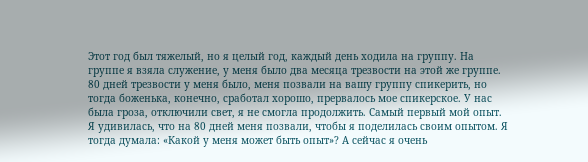Этот год был тяжелый, но я целый год, каждый день ходила на группу. На группе я взяла служение, у меня было два месяца трезвости на этой же группе. 80 дней трезвости у меня было, меня позвали на вашу группу спикерить, но тогда боженька, конечно, сработал хорошо, прервалось мое спикерское. У нас была гроза, отключили свет, я не смогла продолжить. Самый первый мой опыт. Я удивилась, что на 80 дней меня позвали, чтобы я поделилась своим опытом. Я тогда думала: «Какой у меня может быть опыт»? А сейчас я очень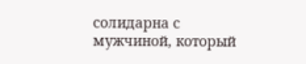солидарна с мужчиной, который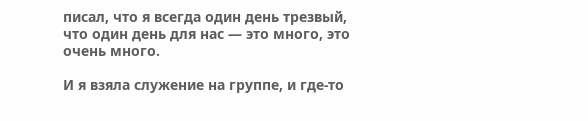писал, что я всегда один день трезвый, что один день для нас — это много, это очень много.

И я взяла служение на группе, и где-то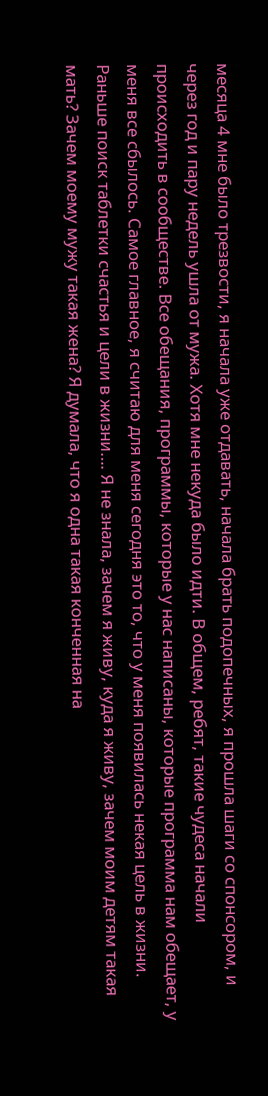месяца 4 мне было трезвости, я начала уже отдавать, начала брать подопечных, я прошла шаги со спонсором, и через год и пару недель ушла от мужа. Хотя мне некуда было идти. В общем, ребят, такие чудеса начали происходить в сообществе. Все обещания, программы, которые у нас написаны, которые программа нам обещает, у меня все сбылось. Самое главное, я считаю для меня сегодня это то, что у меня появилась некая цель в жизни. Раньше поиск таблетки счастья и цели в жизни…. Я не знала, зачем я живу, куда я живу, зачем моим детям такая мать? Зачем моему мужу такая жена? Я думала, что я одна такая конченная на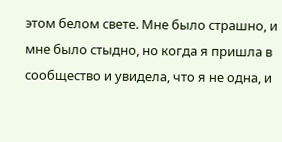этом белом свете. Мне было страшно, и мне было стыдно, но когда я пришла в сообщество и увидела, что я не одна, и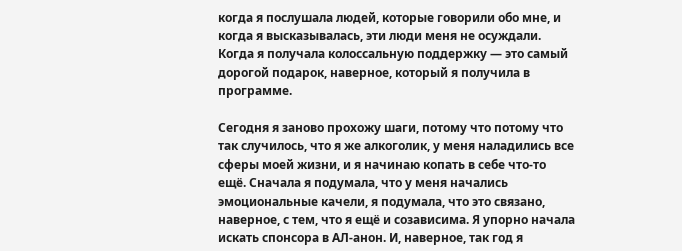когда я послушала людей, которые говорили обо мне, и когда я высказывалась, эти люди меня не осуждали. Когда я получала колоссальную поддержку — это самый дорогой подарок, наверное, который я получила в программе.

Сегодня я заново прохожу шаги, потому что потому что так случилось, что я же алкоголик, у меня наладились все сферы моей жизни, и я начинаю копать в себе что-то ещё. Сначала я подумала, что у меня начались эмоциональные качели, я подумала, что это связано, наверное, с тем, что я ещё и созависима. Я упорно начала искать спонсора в АЛ-анон. И, наверное, так год я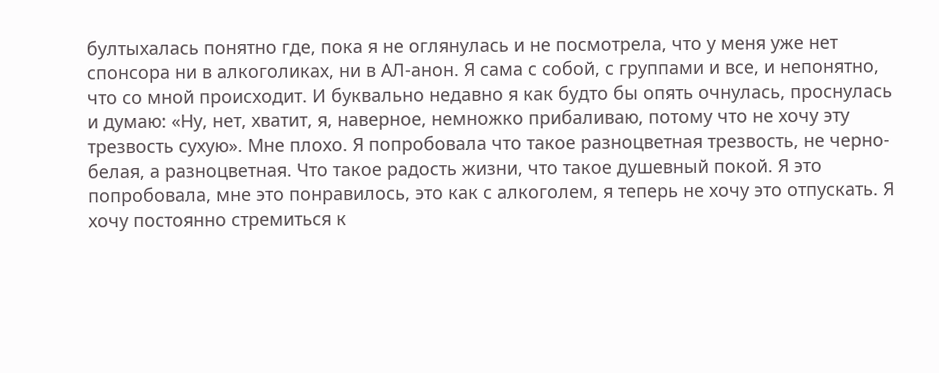бултыхалась понятно где, пока я не оглянулась и не посмотрела, что у меня уже нет спонсора ни в алкоголиках, ни в АЛ-анон. Я сама с собой, с группами и все, и непонятно, что со мной происходит. И буквально недавно я как будто бы опять очнулась, проснулась и думаю: «Ну, нет, хватит, я, наверное, немножко прибаливаю, потому что не хочу эту трезвость сухую». Мне плохо. Я попробовала что такое разноцветная трезвость, не черно-белая, а разноцветная. Что такое радость жизни, что такое душевный покой. Я это попробовала, мне это понравилось, это как с алкоголем, я теперь не хочу это отпускать. Я хочу постоянно стремиться к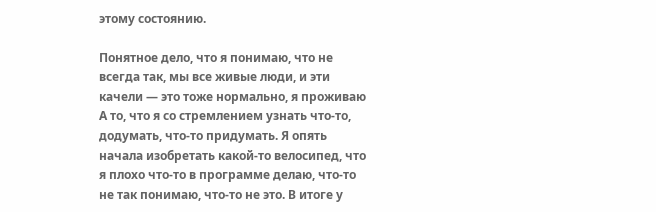этому состоянию.

Понятное дело, что я понимаю, что не всегда так, мы все живые люди, и эти качели — это тоже нормально, я проживаю А то, что я со стремлением узнать что-то, додумать, что-то придумать. Я опять начала изобретать какой-то велосипед, что я плохо что-то в программе делаю, что-то не так понимаю, что-то не это. В итоге у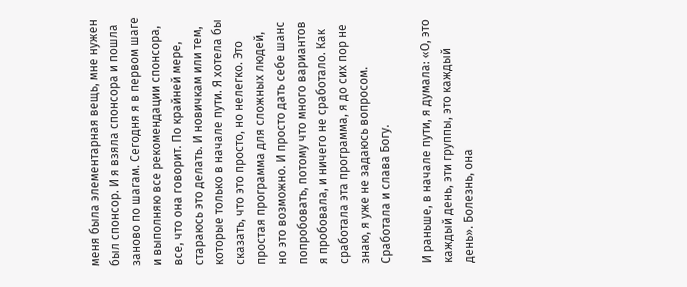меня была элементарная вещь, мне нужен был спонсор. И я взяла спонсора и пошла заново по шагам. Сегодня я в первом шаге и выполняю все рекомендации спонсора, все, что она говорит. По крайней мере, стараюсь это делать. И новичкам или тем, которые только в начале пути. Я хотела бы сказать, что это просто, но нелегко. Это простая программа для сложных людей, но это возможно. И просто дать себе шанс попробовать, потому что много вариантов я пробовала, и ничего не сработало. Как сработала эта программа, я до сих пор не знаю, я уже не задаюсь вопросом. Сработала и слава Богу.

И раньше, в начале пути, я думала: «О, это каждый день, эти группы, это каждый день». Болезнь, она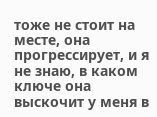тоже не стоит на месте, она прогрессирует, и я не знаю, в каком ключе она выскочит у меня в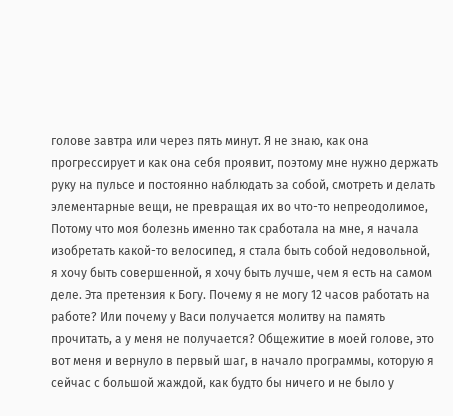голове завтра или через пять минут. Я не знаю, как она прогрессирует и как она себя проявит, поэтому мне нужно держать руку на пульсе и постоянно наблюдать за собой, смотреть и делать элементарные вещи, не превращая их во что-то непреодолимое, Потому что моя болезнь именно так сработала на мне, я начала изобретать какой-то велосипед, я стала быть собой недовольной, я хочу быть совершенной, я хочу быть лучше, чем я есть на самом деле. Эта претензия к Богу. Почему я не могу 12 часов работать на работе? Или почему у Васи получается молитву на память прочитать, а у меня не получается? Общежитие в моей голове, это вот меня и вернуло в первый шаг, в начало программы, которую я сейчас с большой жаждой, как будто бы ничего и не было у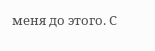меня до этого. С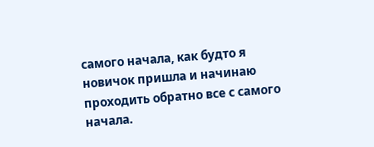самого начала, как будто я новичок пришла и начинаю проходить обратно все с самого начала.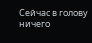Сейчас в голову ничего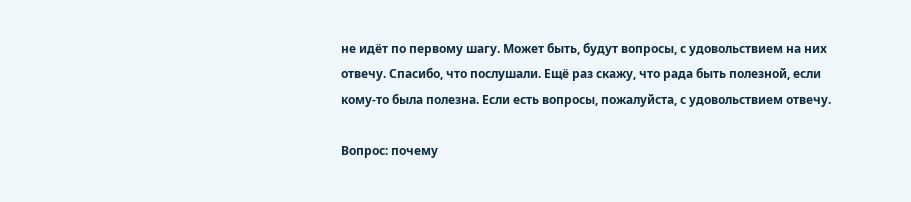не идёт по первому шагу. Может быть, будут вопросы, с удовольствием на них отвечу. Спасибо, что послушали. Ещё раз скажу, что рада быть полезной, если кому-то была полезна. Если есть вопросы, пожалуйста, с удовольствием отвечу.

Вопрос: почему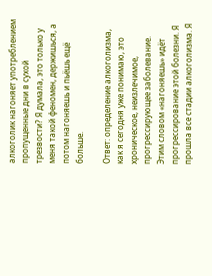алкоголик нагоняет употреблением пропущенные дни в сухой трезвости? Я думала, это только у меня такой феномен, держишься, а потом нагоняешь и пьёшь ещё больше.

Ответ: определение алкоголизма, как я сегодня уже понимаю, это хроническое, неизлечимое, прогрессирующее заболевание. Этим словом «нагоняешь» идёт прогрессирование этой болезни. Я прошла все стадии алкоголизма. Я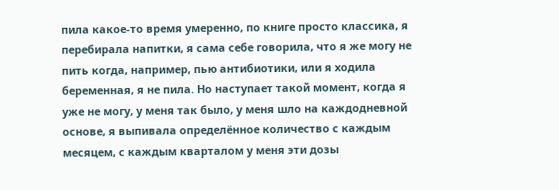пила какое-то время умеренно, по книге просто классика, я перебирала напитки, я сама себе говорила, что я же могу не пить когда, например, пью антибиотики, или я ходила беременная, я не пила. Но наступает такой момент, когда я уже не могу, у меня так было, у меня шло на каждодневной основе, я выпивала определённое количество с каждым месяцем, с каждым кварталом у меня эти дозы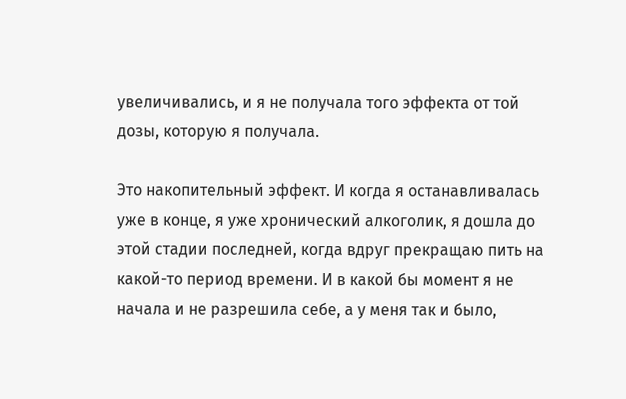увеличивались, и я не получала того эффекта от той дозы, которую я получала.

Это накопительный эффект. И когда я останавливалась уже в конце, я уже хронический алкоголик, я дошла до этой стадии последней, когда вдруг прекращаю пить на какой-то период времени. И в какой бы момент я не начала и не разрешила себе, а у меня так и было,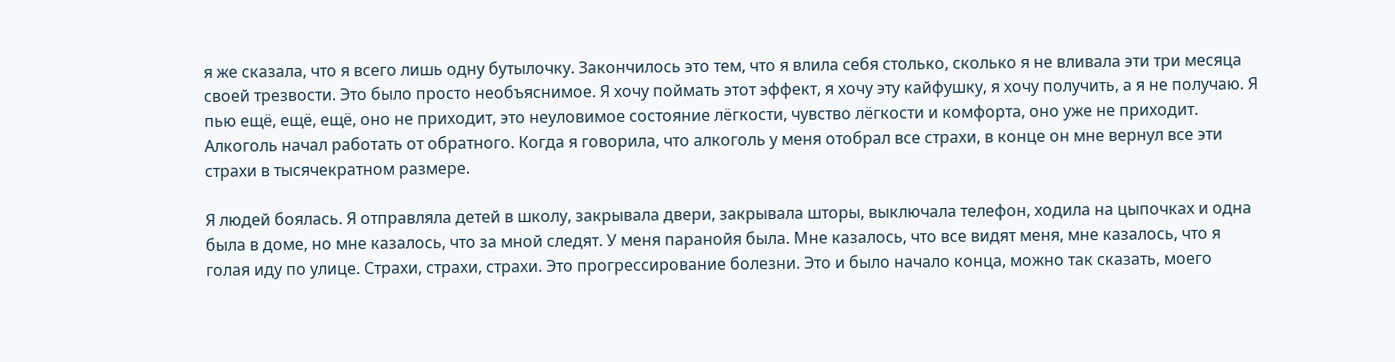я же сказала, что я всего лишь одну бутылочку. Закончилось это тем, что я влила себя столько, сколько я не вливала эти три месяца своей трезвости. Это было просто необъяснимое. Я хочу поймать этот эффект, я хочу эту кайфушку, я хочу получить, а я не получаю. Я пью ещё, ещё, ещё, оно не приходит, это неуловимое состояние лёгкости, чувство лёгкости и комфорта, оно уже не приходит. Алкоголь начал работать от обратного. Когда я говорила, что алкоголь у меня отобрал все страхи, в конце он мне вернул все эти страхи в тысячекратном размере.

Я людей боялась. Я отправляла детей в школу, закрывала двери, закрывала шторы, выключала телефон, ходила на цыпочках и одна была в доме, но мне казалось, что за мной следят. У меня паранойя была. Мне казалось, что все видят меня, мне казалось, что я голая иду по улице. Страхи, страхи, страхи. Это прогрессирование болезни. Это и было начало конца, можно так сказать, моего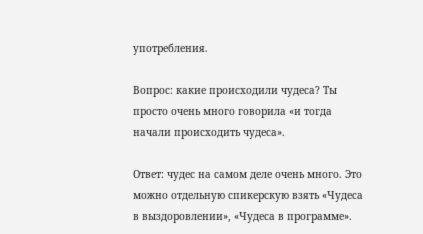употребления.

Вопрос: какие происходили чудеса? Ты просто очень много говорила «и тогда начали происходить чудеса».

Ответ: чудес на самом деле очень много. Это можно отдельную спикерскую взять «Чудеса в выздоровлении», «Чудеса в программе».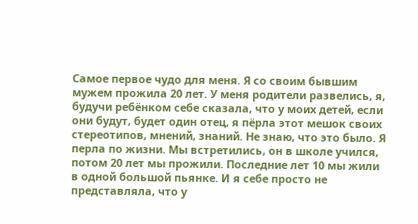Самое первое чудо для меня. Я со своим бывшим мужем прожила 20 лет. У меня родители развелись, я, будучи ребёнком себе сказала, что у моих детей, если они будут, будет один отец, я пёрла этот мешок своих стереотипов, мнений, знаний. Не знаю, что это было. Я перла по жизни. Мы встретились, он в школе учился, потом 20 лет мы прожили. Последние лет 10 мы жили в одной большой пьянке. И я себе просто не представляла, что у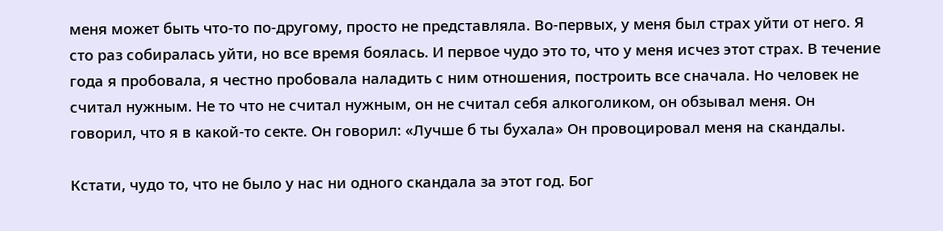меня может быть что-то по-другому, просто не представляла. Во-первых, у меня был страх уйти от него. Я сто раз собиралась уйти, но все время боялась. И первое чудо это то, что у меня исчез этот страх. В течение года я пробовала, я честно пробовала наладить с ним отношения, построить все сначала. Но человек не считал нужным. Не то что не считал нужным, он не считал себя алкоголиком, он обзывал меня. Он говорил, что я в какой-то секте. Он говорил: «Лучше б ты бухала» Он провоцировал меня на скандалы.

Кстати, чудо то, что не было у нас ни одного скандала за этот год. Бог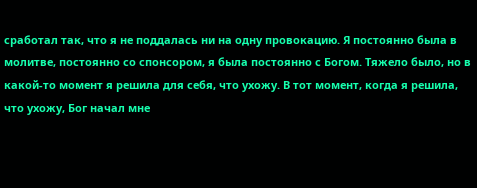сработал так, что я не поддалась ни на одну провокацию. Я постоянно была в молитве, постоянно со спонсором, я была постоянно с Богом. Тяжело было, но в какой-то момент я решила для себя, что ухожу. В тот момент, когда я решила, что ухожу, Бог начал мне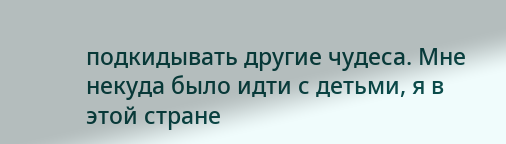подкидывать другие чудеса. Мне некуда было идти с детьми, я в этой стране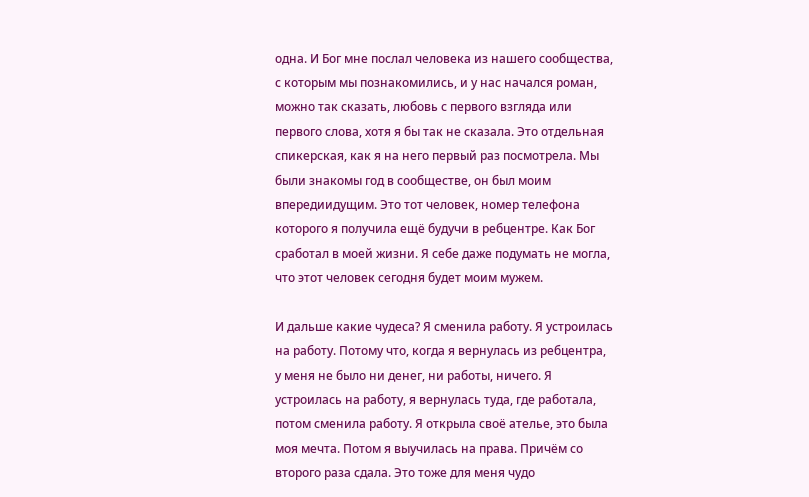одна. И Бог мне послал человека из нашего сообщества, с которым мы познакомились, и у нас начался роман, можно так сказать, любовь с первого взгляда или первого слова, хотя я бы так не сказала. Это отдельная спикерская, как я на него первый раз посмотрела. Мы были знакомы год в сообществе, он был моим впередиидущим. Это тот человек, номер телефона которого я получила ещё будучи в ребцентре. Как Бог сработал в моей жизни. Я себе даже подумать не могла, что этот человек сегодня будет моим мужем.

И дальше какие чудеса? Я сменила работу. Я устроилась на работу. Потому что, когда я вернулась из ребцентра, у меня не было ни денег, ни работы, ничего. Я устроилась на работу, я вернулась туда, где работала, потом сменила работу. Я открыла своё ателье, это была моя мечта. Потом я выучилась на права. Причём со второго раза сдала. Это тоже для меня чудо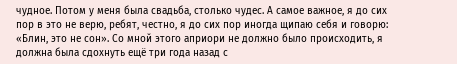чудное. Потом у меня была свадьба, столько чудес. А самое важное, я до сих пор в это не верю, ребят, честно, я до сих пор иногда щипаю себя и говорю: «Блин, это не сон». Со мной этого априори не должно было происходить, я должна была сдохнуть ещё три года назад с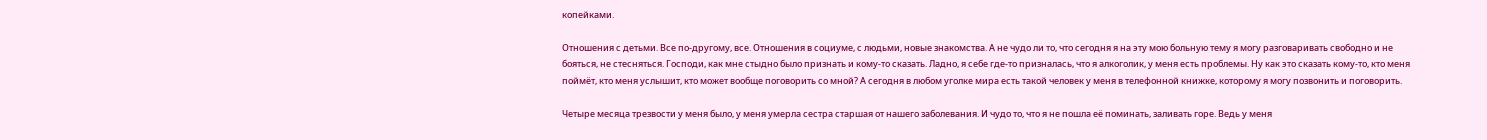копейками.

Отношения с детьми. Все по-другому, все. Отношения в социуме, с людьми, новые знакомства. А не чудо ли то, что сегодня я на эту мою больную тему я могу разговаривать свободно и не бояться, не стесняться. Господи, как мне стыдно было признать и кому-то сказать. Ладно, я себе где-то призналась, что я алкоголик, у меня есть проблемы. Ну как это сказать кому-то, кто меня поймёт, кто меня услышит, кто может вообще поговорить со мной? А сегодня в любом уголке мира есть такой человек у меня в телефонной книжке, которому я могу позвонить и поговорить.

Четыре месяца трезвости у меня было, у меня умерла сестра старшая от нашего заболевания. И чудо то, что я не пошла её поминать, заливать горе. Ведь у меня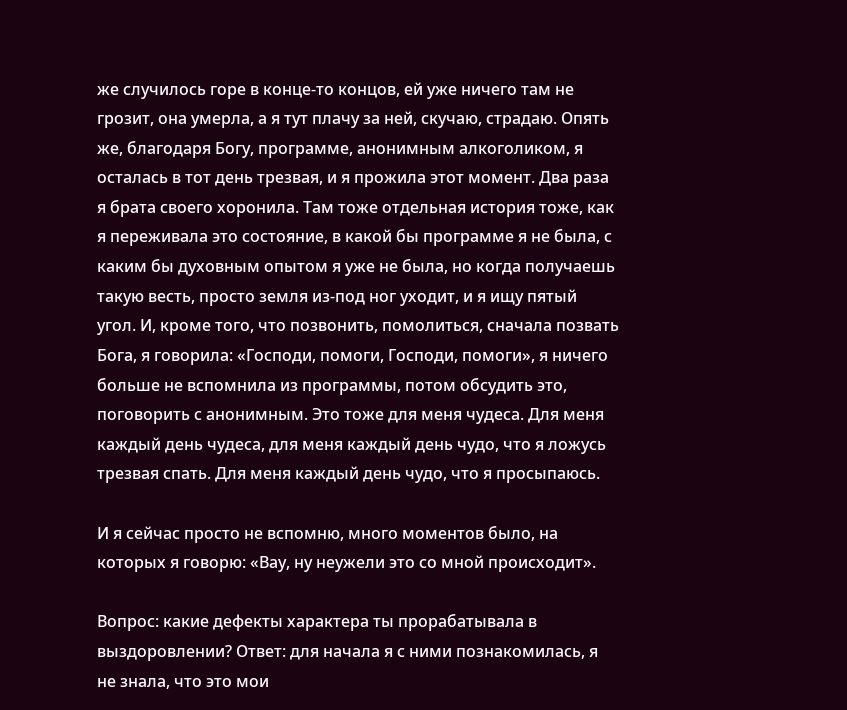же случилось горе в конце-то концов, ей уже ничего там не грозит, она умерла, а я тут плачу за ней, скучаю, страдаю. Опять же, благодаря Богу, программе, анонимным алкоголиком, я осталась в тот день трезвая, и я прожила этот момент. Два раза я брата своего хоронила. Там тоже отдельная история тоже, как я переживала это состояние, в какой бы программе я не была, с каким бы духовным опытом я уже не была, но когда получаешь такую весть, просто земля из-под ног уходит, и я ищу пятый угол. И, кроме того, что позвонить, помолиться, сначала позвать Бога, я говорила: «Господи, помоги, Господи, помоги», я ничего больше не вспомнила из программы, потом обсудить это, поговорить с анонимным. Это тоже для меня чудеса. Для меня каждый день чудеса, для меня каждый день чудо, что я ложусь трезвая спать. Для меня каждый день чудо, что я просыпаюсь.

И я сейчас просто не вспомню, много моментов было, на которых я говорю: «Вау, ну неужели это со мной происходит».

Вопрос: какие дефекты характера ты прорабатывала в выздоровлении? Ответ: для начала я с ними познакомилась, я не знала, что это мои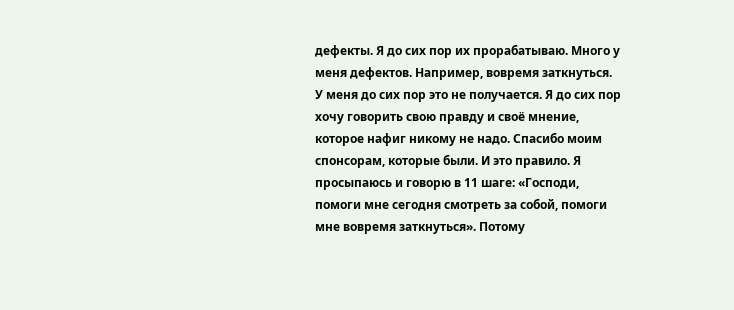дефекты. Я до сих пор их прорабатываю. Много у меня дефектов. Например, вовремя заткнуться. У меня до сих пор это не получается. Я до сих пор хочу говорить свою правду и своё мнение, которое нафиг никому не надо. Спасибо моим спонсорам, которые были. И это правило. Я просыпаюсь и говорю в 11 шаге: «Господи, помоги мне сегодня смотреть за собой, помоги мне вовремя заткнуться». Потому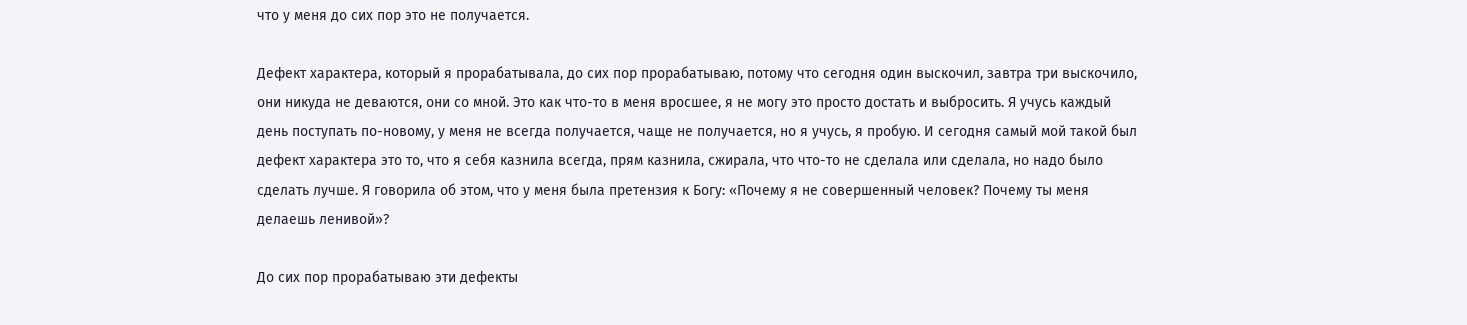что у меня до сих пор это не получается.

Дефект характера, который я прорабатывала, до сих пор прорабатываю, потому что сегодня один выскочил, завтра три выскочило, они никуда не деваются, они со мной. Это как что-то в меня вросшее, я не могу это просто достать и выбросить. Я учусь каждый день поступать по-новому, у меня не всегда получается, чаще не получается, но я учусь, я пробую. И сегодня самый мой такой был дефект характера это то, что я себя казнила всегда, прям казнила, сжирала, что что-то не сделала или сделала, но надо было сделать лучше. Я говорила об этом, что у меня была претензия к Богу: «Почему я не совершенный человек? Почему ты меня делаешь ленивой»?

До сих пор прорабатываю эти дефекты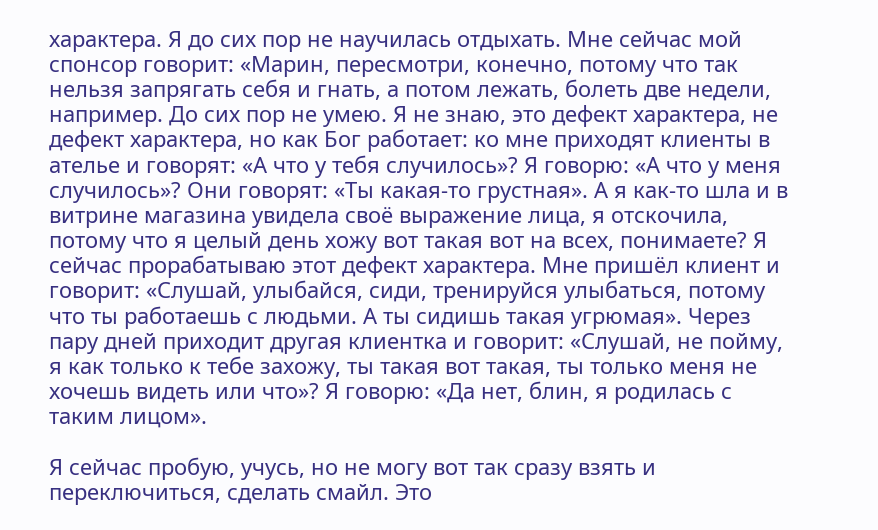характера. Я до сих пор не научилась отдыхать. Мне сейчас мой спонсор говорит: «Марин, пересмотри, конечно, потому что так нельзя запрягать себя и гнать, а потом лежать, болеть две недели, например. До сих пор не умею. Я не знаю, это дефект характера, не дефект характера, но как Бог работает: ко мне приходят клиенты в ателье и говорят: «А что у тебя случилось»? Я говорю: «А что у меня случилось»? Они говорят: «Ты какая-то грустная». А я как-то шла и в витрине магазина увидела своё выражение лица, я отскочила, потому что я целый день хожу вот такая вот на всех, понимаете? Я сейчас прорабатываю этот дефект характера. Мне пришёл клиент и говорит: «Слушай, улыбайся, сиди, тренируйся улыбаться, потому что ты работаешь с людьми. А ты сидишь такая угрюмая». Через пару дней приходит другая клиентка и говорит: «Слушай, не пойму, я как только к тебе захожу, ты такая вот такая, ты только меня не хочешь видеть или что»? Я говорю: «Да нет, блин, я родилась с таким лицом».

Я сейчас пробую, учусь, но не могу вот так сразу взять и переключиться, сделать смайл. Это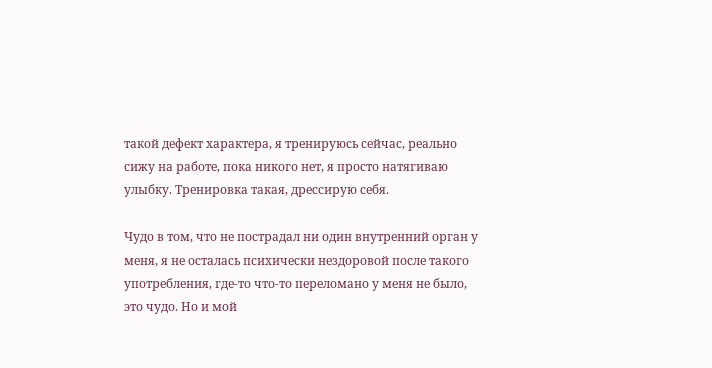такой дефект характера, я тренируюсь сейчас, реально сижу на работе, пока никого нет, я просто натягиваю улыбку. Тренировка такая, дрессирую себя.

Чудо в том, что не пострадал ни один внутренний орган у меня, я не осталась психически нездоровой после такого употребления, где-то что-то переломано у меня не было, это чудо. Но и мой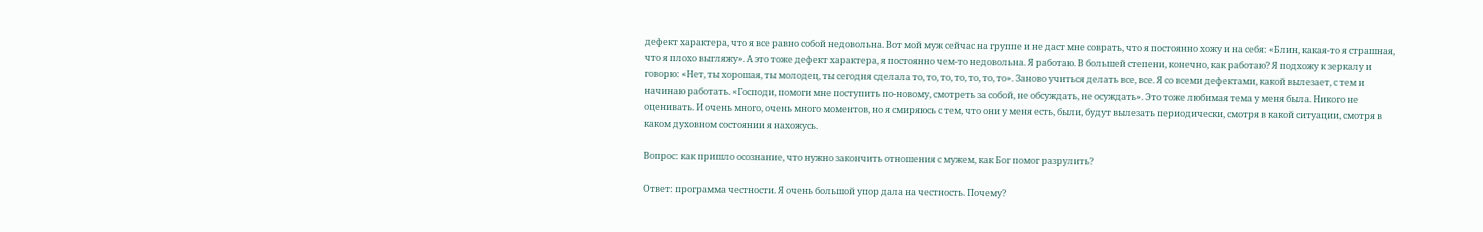дефект характера, что я все равно собой недовольна. Вот мой муж сейчас на группе и не даст мне соврать, что я постоянно хожу и на себя: «Блин, какая-то я страшная, что я плохо выгляжу». А это тоже дефект характера, я постоянно чем-то недовольна. Я работаю. В большей степени, конечно, как работаю? Я подхожу к зеркалу и говорю: «Нет, ты хорошая, ты молодец, ты сегодня сделала то, то, то, то, то, то, то». Заново учиться делать все, все. Я со всеми дефектами, какой вылезает, с тем и начинаю работать. «Господи, помоги мне поступить по-новому, смотреть за собой, не обсуждать, не осуждать». Это тоже любимая тема у меня была. Никого не оценивать. И очень много, очень много моментов, но я смиряюсь с тем, что они у меня есть, были, будут вылезать периодически, смотря в какой ситуации, смотря в каком духовном состоянии я нахожусь.

Вопрос: как пришло осознание, что нужно закончить отношения с мужем, как Бог помог разрулить?

Ответ: программа честности. Я очень большой упор дала на честность. Почему?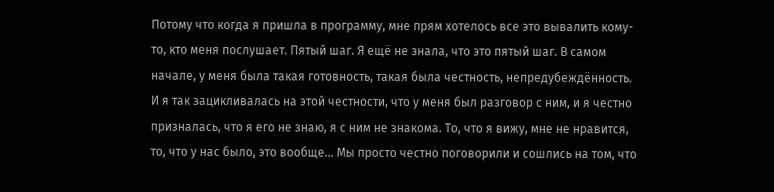Потому что когда я пришла в программу, мне прям хотелось все это вывалить кому-то, кто меня послушает. Пятый шаг. Я ещё не знала, что это пятый шаг. В самом начале, у меня была такая готовность, такая была честность, непредубеждённость. И я так зацикливалась на этой честности, что у меня был разговор с ним, и я честно призналась, что я его не знаю, я с ним не знакома. То, что я вижу, мне не нравится, то, что у нас было, это вообще… Мы просто честно поговорили и сошлись на том, что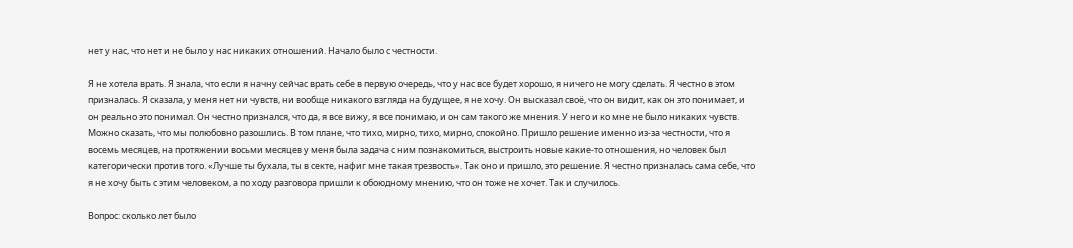нет у нас, что нет и не было у нас никаких отношений. Начало было с честности.

Я не хотела врать. Я знала, что если я начну сейчас врать себе в первую очередь, что у нас все будет хорошо, я ничего не могу сделать. Я честно в этом призналась. Я сказала, у меня нет ни чувств, ни вообще никакого взгляда на будущее, я не хочу. Он высказал своё, что он видит, как он это понимает, и он реально это понимал. Он честно признался, что да, я все вижу, я все понимаю, и он сам такого же мнения. У него и ко мне не было никаких чувств. Можно сказать, что мы полюбовно разошлись. В том плане, что тихо, мирно, тихо, мирно, спокойно. Пришло решение именно из-за честности, что я восемь месяцев, на протяжении восьми месяцев у меня была задача с ним познакомиться, выстроить новые какие-то отношения, но человек был категорически против того. «Лучше ты бухала, ты в секте, нафиг мне такая трезвость». Так оно и пришло, это решение. Я честно призналась сама себе, что я не хочу быть с этим человеком, а по ходу разговора пришли к обоюдному мнению, что он тоже не хочет. Так и случилось.

Вопрос: сколько лет было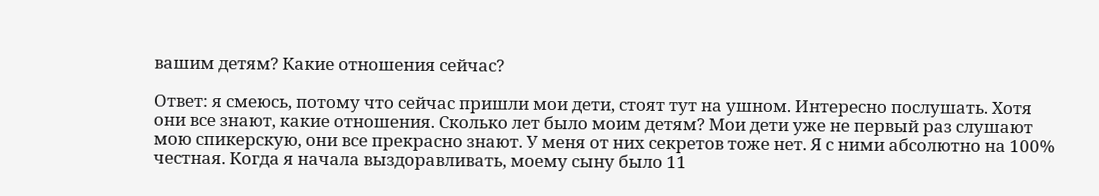вашим детям? Какие отношения сейчас?

Ответ: я смеюсь, потому что сейчас пришли мои дети, стоят тут на ушном. Интересно послушать. Хотя они все знают, какие отношения. Сколько лет было моим детям? Мои дети уже не первый раз слушают мою спикерскую, они все прекрасно знают. У меня от них секретов тоже нет. Я с ними абсолютно на 100% честная. Когда я начала выздоравливать, моему сыну было 11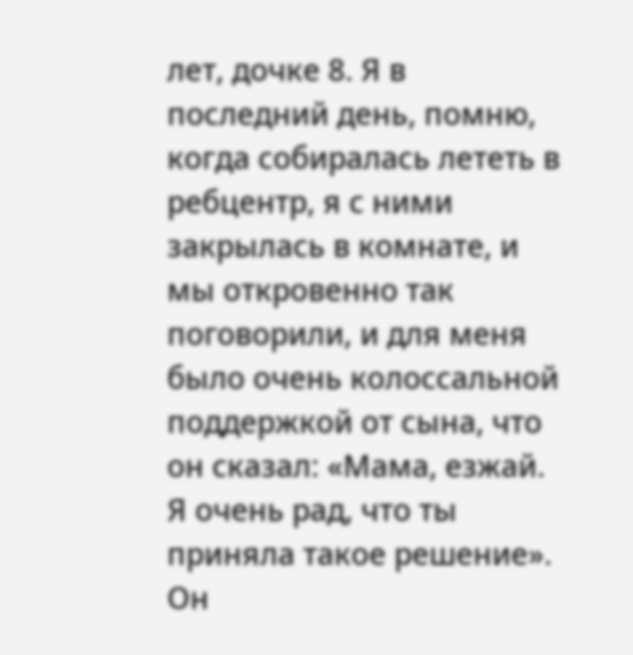лет, дочке 8. Я в последний день, помню, когда собиралась лететь в ребцентр, я с ними закрылась в комнате, и мы откровенно так поговорили, и для меня было очень колоссальной поддержкой от сына, что он сказал: «Мама, езжай. Я очень рад, что ты приняла такое решение». Он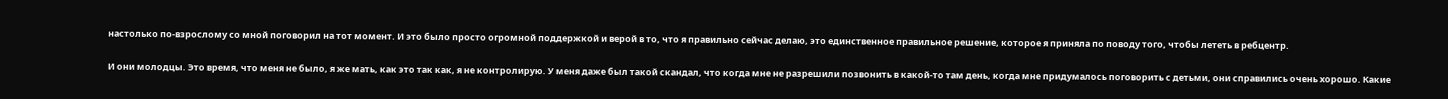настолько по-взрослому со мной поговорил на тот момент. И это было просто огромной поддержкой и верой в то, что я правильно сейчас делаю, это единственное правильное решение, которое я приняла по поводу того, чтобы лететь в ребцентр.

И они молодцы. Это время, что меня не было, я же мать, как это так как, я не контролирую. У меня даже был такой скандал, что когда мне не разрешили позвонить в какой-то там день, когда мне придумалось поговорить с детьми, они справились очень хорошо. Какие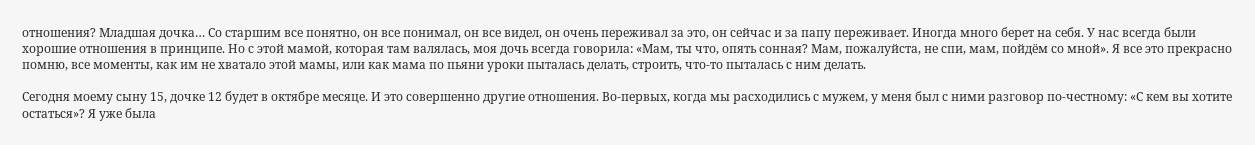отношения? Младшая дочка… Со старшим все понятно, он все понимал, он все видел, он очень переживал за это, он сейчас и за папу переживает. Иногда много берет на себя. У нас всегда были хорошие отношения в принципе. Но с этой мамой, которая там валялась, моя дочь всегда говорила: «Мам, ты что, опять сонная? Мам, пожалуйста, не спи, мам, пойдём со мной». Я все это прекрасно помню, все моменты, как им не хватало этой мамы, или как мама по пьяни уроки пыталась делать, строить, что-то пыталась с ним делать.

Сегодня моему сыну 15, дочке 12 будет в октябре месяце. И это совершенно другие отношения. Во-первых, когда мы расходились с мужем, у меня был с ними разговор по-честному: «С кем вы хотите остаться»? Я уже была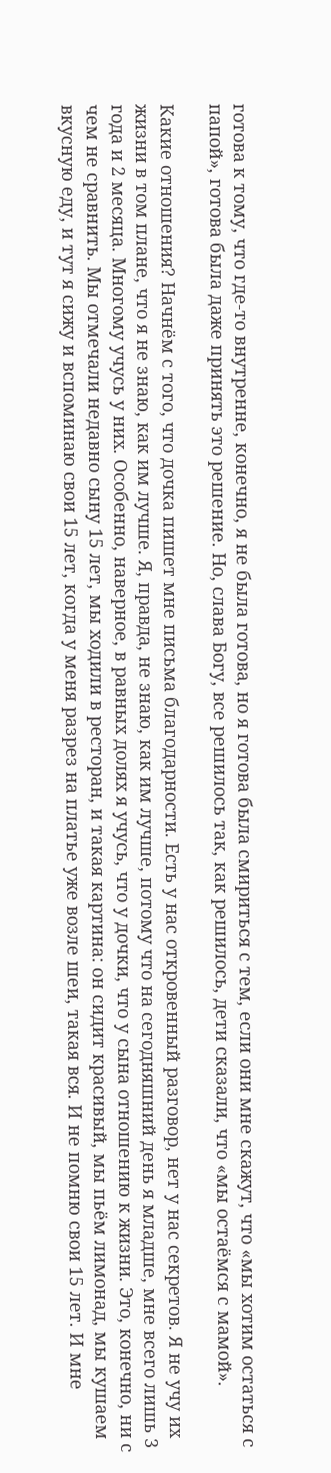готова к тому, что где-то внутренне, конечно, я не была готова, но я готова была смириться с тем, если они мне скажут, что «мы хотим остаться с папой», готова была даже принять это решение. Но, слава Богу, все решилось так, как решилось, дети сказали, что «мы остаёмся с мамой».

Какие отношения? Начнём с того, что дочка пишет мне письма благодарности. Есть у нас откровенный разговор, нет у нас секретов. Я не учу их жизни в том плане, что я не знаю, как им лучше. Я, правда, не знаю, как им лучше, потому что на сегодняшний день я младше, мне всего лишь 3 года и 2 месяца. Многому учусь у них. Особенно, наверное, в равных долях я учусь, что у дочки, что у сына отношению к жизни. Это, конечно, ни с чем не сравнить. Мы отмечали недавно сыну 15 лет, мы ходили в ресторан, и такая картина: он сидит красивый, мы пьём лимонад, мы кушаем вкусную еду, и тут я сижу и вспоминаю свои 15 лет, когда у меня разрез на платье уже возле шеи, такая вся. И не помню свои 15 лет. И мне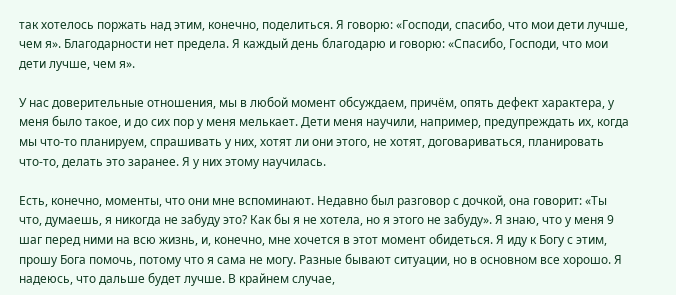так хотелось поржать над этим, конечно, поделиться. Я говорю: «Господи, спасибо, что мои дети лучше, чем я». Благодарности нет предела. Я каждый день благодарю и говорю: «Спасибо, Господи, что мои дети лучше, чем я».

У нас доверительные отношения, мы в любой момент обсуждаем, причём, опять дефект характера, у меня было такое, и до сих пор у меня мелькает. Дети меня научили, например, предупреждать их, когда мы что-то планируем, спрашивать у них, хотят ли они этого, не хотят, договариваться, планировать что-то, делать это заранее. Я у них этому научилась.

Есть, конечно, моменты, что они мне вспоминают. Недавно был разговор с дочкой, она говорит: «Ты что, думаешь, я никогда не забуду это? Как бы я не хотела, но я этого не забуду». Я знаю, что у меня 9 шаг перед ними на всю жизнь, и, конечно, мне хочется в этот момент обидеться. Я иду к Богу с этим, прошу Бога помочь, потому что я сама не могу. Разные бывают ситуации, но в основном все хорошо. Я надеюсь, что дальше будет лучше. В крайнем случае,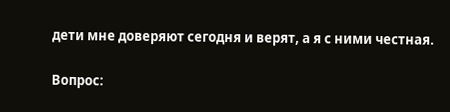дети мне доверяют сегодня и верят, а я с ними честная.

Вопрос: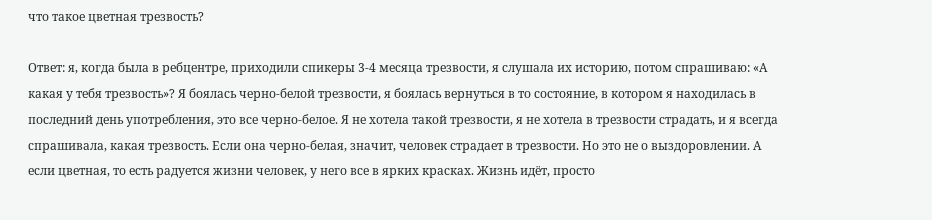что такое цветная трезвость?

Ответ: я, когда была в ребцентре, приходили спикеры 3-4 месяца трезвости, я слушала их историю, потом спрашиваю: «А какая у тебя трезвость»? Я боялась черно-белой трезвости, я боялась вернуться в то состояние, в котором я находилась в последний день употребления, это все черно-белое. Я не хотела такой трезвости, я не хотела в трезвости страдать, и я всегда спрашивала, какая трезвость. Если она черно-белая, значит, человек страдает в трезвости. Но это не о выздоровлении. А если цветная, то есть радуется жизни человек, у него все в ярких красках. Жизнь идёт, просто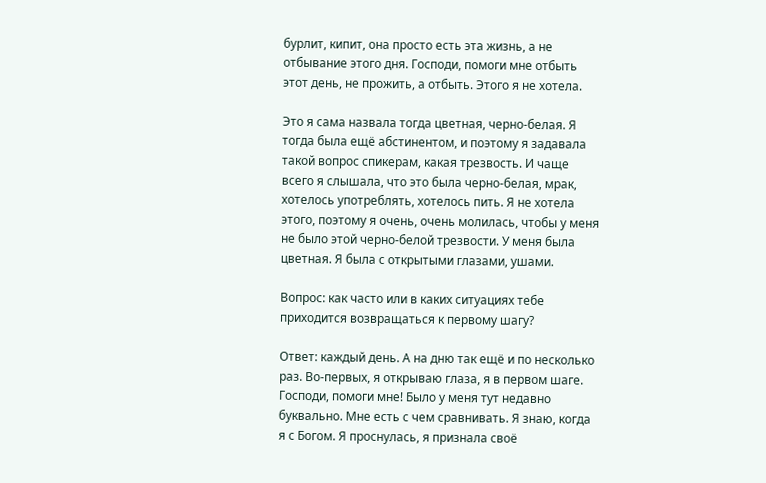бурлит, кипит, она просто есть эта жизнь, а не отбывание этого дня. Господи, помоги мне отбыть этот день, не прожить, а отбыть. Этого я не хотела.

Это я сама назвала тогда цветная, черно-белая. Я тогда была ещё абстинентом, и поэтому я задавала такой вопрос спикерам, какая трезвость. И чаще всего я слышала, что это была черно-белая, мрак, хотелось употреблять, хотелось пить. Я не хотела этого, поэтому я очень, очень молилась, чтобы у меня не было этой черно-белой трезвости. У меня была цветная. Я была с открытыми глазами, ушами.

Вопрос: как часто или в каких ситуациях тебе приходится возвращаться к первому шагу?

Ответ: каждый день. А на дню так ещё и по несколько раз. Во-первых, я открываю глаза, я в первом шаге. Господи, помоги мне! Было у меня тут недавно буквально. Мне есть с чем сравнивать. Я знаю, когда я с Богом. Я проснулась, я признала своё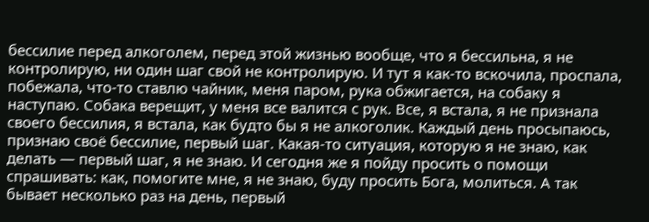бессилие перед алкоголем, перед этой жизнью вообще, что я бессильна, я не контролирую, ни один шаг свой не контролирую. И тут я как-то вскочила, проспала, побежала, что-то ставлю чайник, меня паром, рука обжигается, на собаку я наступаю. Собака верещит, у меня все валится с рук. Все, я встала, я не признала своего бессилия, я встала, как будто бы я не алкоголик. Каждый день просыпаюсь, признаю своё бессилие, первый шаг. Какая-то ситуация, которую я не знаю, как делать — первый шаг, я не знаю. И сегодня же я пойду просить о помощи спрашивать: как, помогите мне, я не знаю, буду просить Бога, молиться. А так бывает несколько раз на день, первый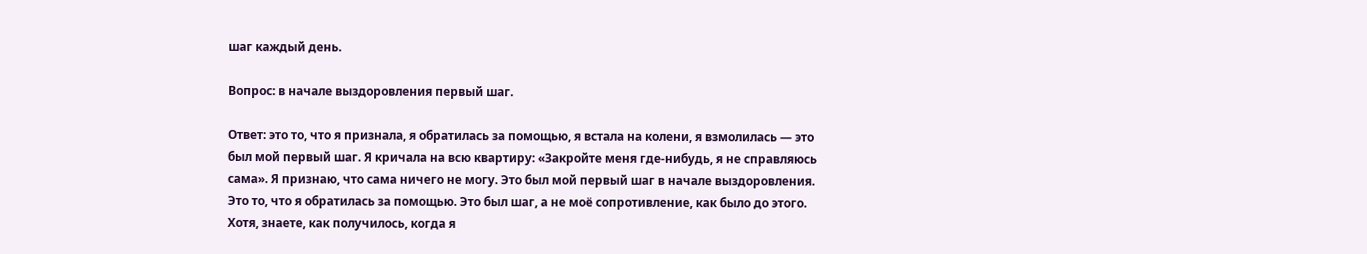шаг каждый день.

Вопрос: в начале выздоровления первый шаг.

Ответ: это то, что я признала, я обратилась за помощью, я встала на колени, я взмолилась — это был мой первый шаг. Я кричала на всю квартиру: «Закройте меня где-нибудь, я не справляюсь сама». Я признаю, что сама ничего не могу. Это был мой первый шаг в начале выздоровления. Это то, что я обратилась за помощью. Это был шаг, а не моё сопротивление, как было до этого. Хотя, знаете, как получилось, когда я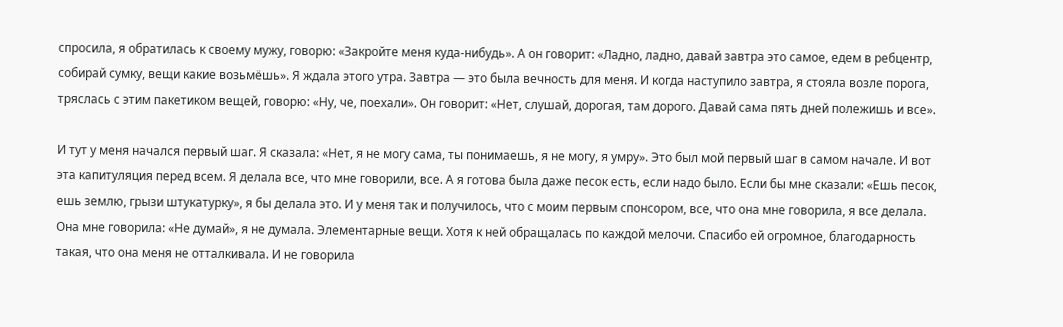спросила, я обратилась к своему мужу, говорю: «Закройте меня куда-нибудь». А он говорит: «Ладно, ладно, давай завтра это самое, едем в ребцентр, собирай сумку, вещи какие возьмёшь». Я ждала этого утра. Завтра — это была вечность для меня. И когда наступило завтра, я стояла возле порога, тряслась с этим пакетиком вещей, говорю: «Ну, че, поехали». Он говорит: «Нет, слушай, дорогая, там дорого. Давай сама пять дней полежишь и все».

И тут у меня начался первый шаг. Я сказала: «Нет, я не могу сама, ты понимаешь, я не могу, я умру». Это был мой первый шаг в самом начале. И вот эта капитуляция перед всем. Я делала все, что мне говорили, все. А я готова была даже песок есть, если надо было. Если бы мне сказали: «Ешь песок, ешь землю, грызи штукатурку», я бы делала это. И у меня так и получилось, что с моим первым спонсором, все, что она мне говорила, я все делала. Она мне говорила: «Не думай», я не думала. Элементарные вещи. Хотя к ней обращалась по каждой мелочи. Спасибо ей огромное, благодарность такая, что она меня не отталкивала. И не говорила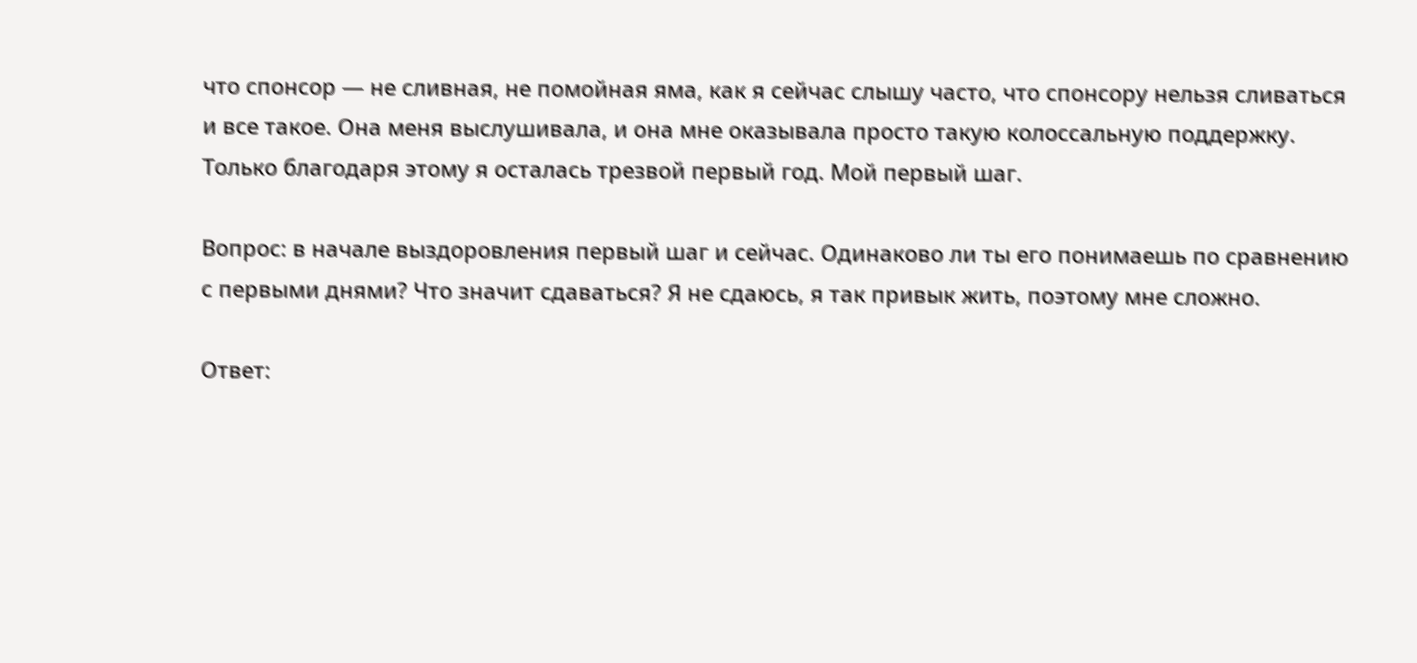что спонсор — не сливная, не помойная яма, как я сейчас слышу часто, что спонсору нельзя сливаться и все такое. Она меня выслушивала, и она мне оказывала просто такую колоссальную поддержку. Только благодаря этому я осталась трезвой первый год. Мой первый шаг.

Вопрос: в начале выздоровления первый шаг и сейчас. Одинаково ли ты его понимаешь по сравнению с первыми днями? Что значит сдаваться? Я не сдаюсь, я так привык жить, поэтому мне сложно.

Ответ: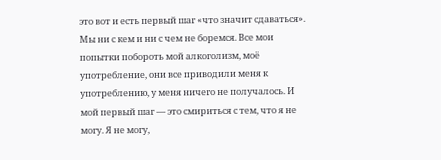это вот и есть первый шаг «что значит сдаваться». Мы ни с кем и ни с чем не боремся. Все мои попытки побороть мой алкоголизм, моё употребление, они все приводили меня к употреблению, у меня ничего не получалось. И мой первый шаг — это смириться с тем, что я не могу. Я не могу,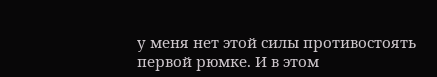у меня нет этой силы противостоять первой рюмке. И в этом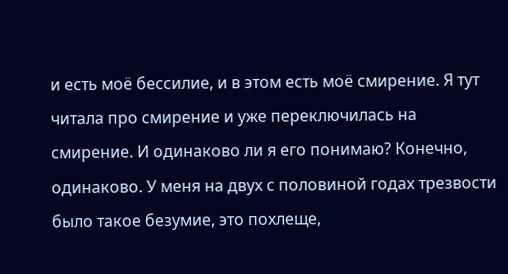и есть моё бессилие, и в этом есть моё смирение. Я тут читала про смирение и уже переключилась на смирение. И одинаково ли я его понимаю? Конечно, одинаково. У меня на двух с половиной годах трезвости было такое безумие, это похлеще,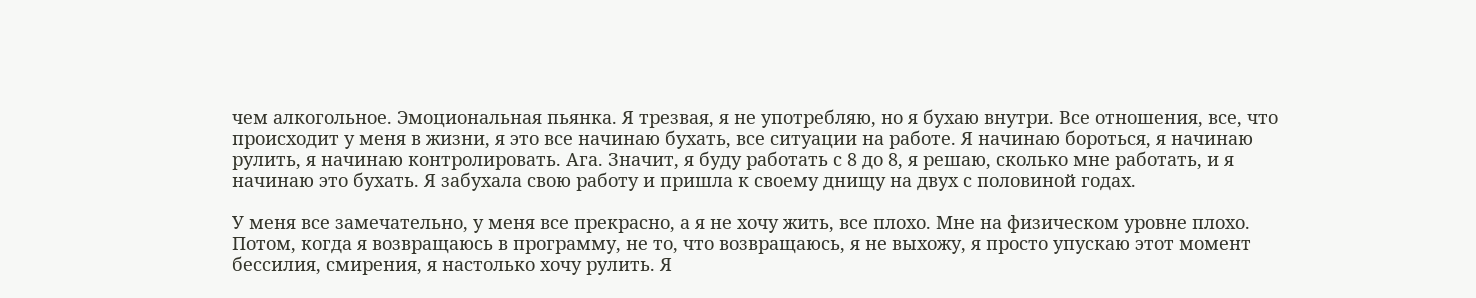чем алкогольное. Эмоциональная пьянка. Я трезвая, я не употребляю, но я бухаю внутри. Все отношения, все, что происходит у меня в жизни, я это все начинаю бухать, все ситуации на работе. Я начинаю бороться, я начинаю рулить, я начинаю контролировать. Ага. Значит, я буду работать с 8 до 8, я решаю, сколько мне работать, и я начинаю это бухать. Я забухала свою работу и пришла к своему днищу на двух с половиной годах.

У меня все замечательно, у меня все прекрасно, а я не хочу жить, все плохо. Мне на физическом уровне плохо. Потом, когда я возвращаюсь в программу, не то, что возвращаюсь, я не выхожу, я просто упускаю этот момент бессилия, смирения, я настолько хочу рулить. Я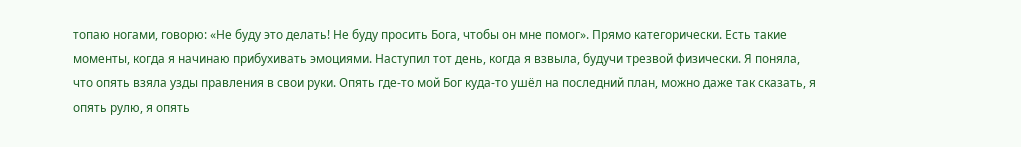топаю ногами, говорю: «Не буду это делать! Не буду просить Бога, чтобы он мне помог». Прямо категорически. Есть такие моменты, когда я начинаю прибухивать эмоциями. Наступил тот день, когда я взвыла, будучи трезвой физически. Я поняла, что опять взяла узды правления в свои руки. Опять где-то мой Бог куда-то ушёл на последний план, можно даже так сказать, я опять рулю, я опять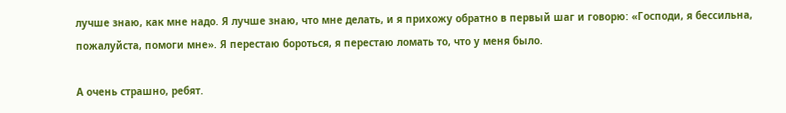лучше знаю, как мне надо. Я лучше знаю, что мне делать, и я прихожу обратно в первый шаг и говорю: «Господи, я бессильна, пожалуйста, помоги мне». Я перестаю бороться, я перестаю ломать то, что у меня было.

А очень страшно, ребят.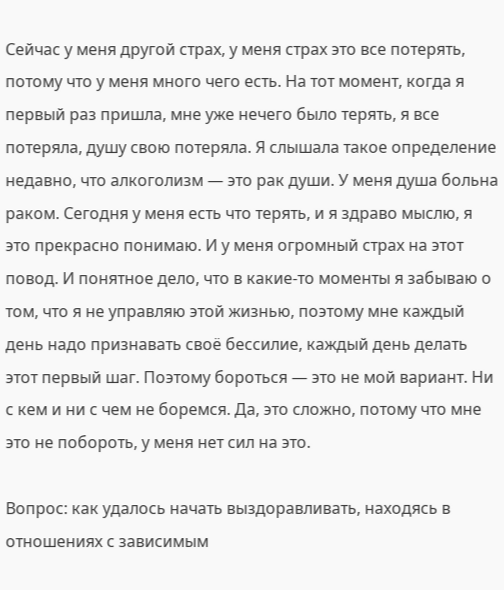Сейчас у меня другой страх, у меня страх это все потерять, потому что у меня много чего есть. На тот момент, когда я первый раз пришла, мне уже нечего было терять, я все потеряла, душу свою потеряла. Я слышала такое определение недавно, что алкоголизм — это рак души. У меня душа больна раком. Сегодня у меня есть что терять, и я здраво мыслю, я это прекрасно понимаю. И у меня огромный страх на этот повод. И понятное дело, что в какие-то моменты я забываю о том, что я не управляю этой жизнью, поэтому мне каждый день надо признавать своё бессилие, каждый день делать этот первый шаг. Поэтому бороться — это не мой вариант. Ни с кем и ни с чем не боремся. Да, это сложно, потому что мне это не побороть, у меня нет сил на это.

Вопрос: как удалось начать выздоравливать, находясь в отношениях с зависимым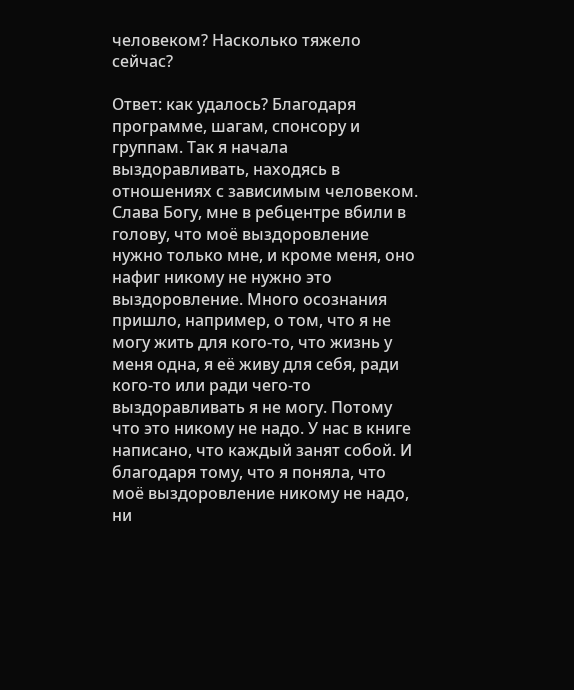человеком? Насколько тяжело сейчас?

Ответ: как удалось? Благодаря программе, шагам, спонсору и группам. Так я начала выздоравливать, находясь в отношениях с зависимым человеком. Слава Богу, мне в ребцентре вбили в голову, что моё выздоровление нужно только мне, и кроме меня, оно нафиг никому не нужно это выздоровление. Много осознания пришло, например, о том, что я не могу жить для кого-то, что жизнь у меня одна, я её живу для себя, ради кого-то или ради чего-то выздоравливать я не могу. Потому что это никому не надо. У нас в книге написано, что каждый занят собой. И благодаря тому, что я поняла, что моё выздоровление никому не надо, ни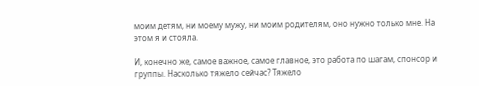моим детям, ни моему мужу, ни моим родителям, оно нужно только мне. На этом я и стояла.

И, конечно же, самое важное, самое главное, это работа по шагам, спонсор и группы. Насколько тяжело сейчас? Тяжело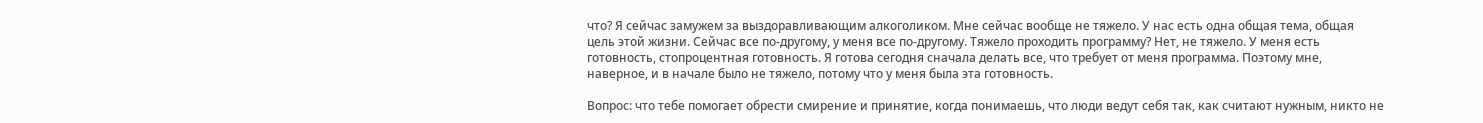что? Я сейчас замужем за выздоравливающим алкоголиком. Мне сейчас вообще не тяжело. У нас есть одна общая тема, общая цель этой жизни. Сейчас все по-другому, у меня все по-другому. Тяжело проходить программу? Нет, не тяжело. У меня есть готовность, стопроцентная готовность. Я готова сегодня сначала делать все, что требует от меня программа. Поэтому мне, наверное, и в начале было не тяжело, потому что у меня была эта готовность.

Вопрос: что тебе помогает обрести смирение и принятие, когда понимаешь, что люди ведут себя так, как считают нужным, никто не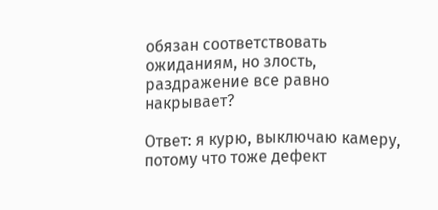обязан соответствовать ожиданиям, но злость, раздражение все равно накрывает?

Ответ: я курю, выключаю камеру, потому что тоже дефект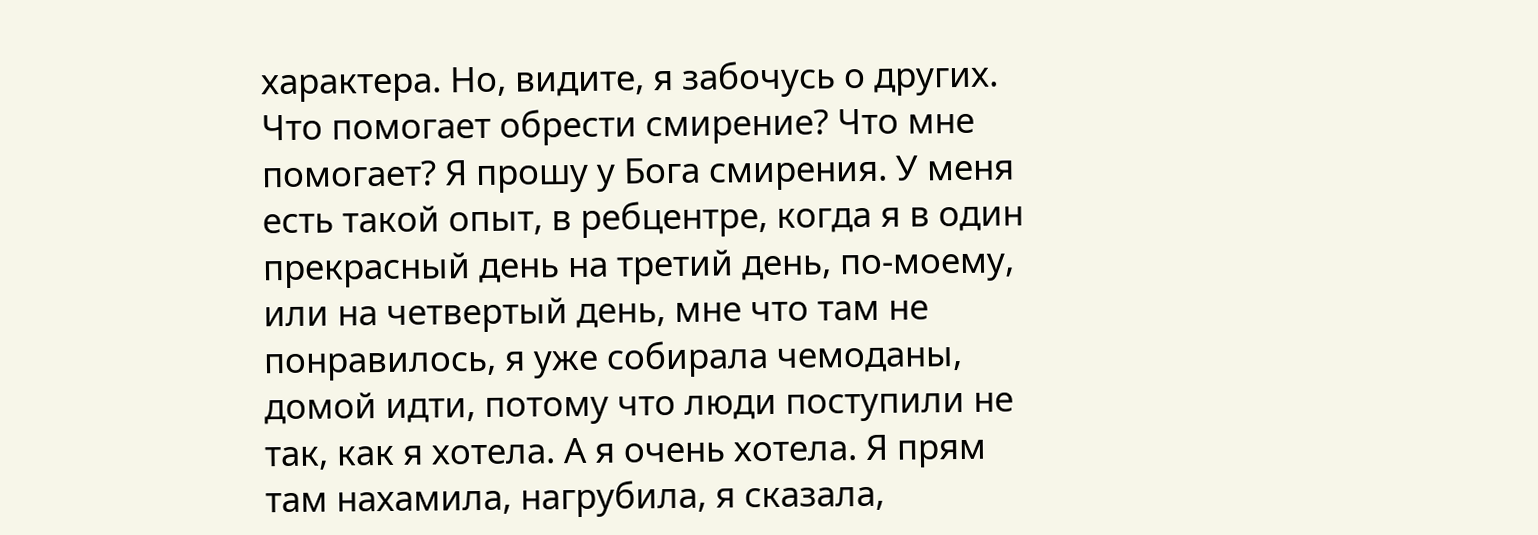характера. Но, видите, я забочусь о других. Что помогает обрести смирение? Что мне помогает? Я прошу у Бога смирения. У меня есть такой опыт, в ребцентре, когда я в один прекрасный день на третий день, по-моему, или на четвертый день, мне что там не понравилось, я уже собирала чемоданы, домой идти, потому что люди поступили не так, как я хотела. А я очень хотела. Я прям там нахамила, нагрубила, я сказала,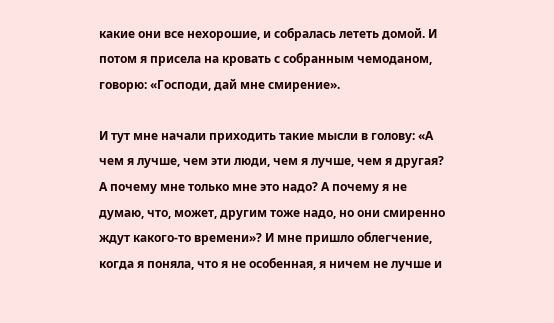какие они все нехорошие, и собралась лететь домой. И потом я присела на кровать с собранным чемоданом, говорю: «Господи, дай мне смирение».

И тут мне начали приходить такие мысли в голову: «А чем я лучше, чем эти люди, чем я лучше, чем я другая? А почему мне только мне это надо? А почему я не думаю, что, может, другим тоже надо, но они смиренно ждут какого-то времени»? И мне пришло облегчение, когда я поняла, что я не особенная, я ничем не лучше и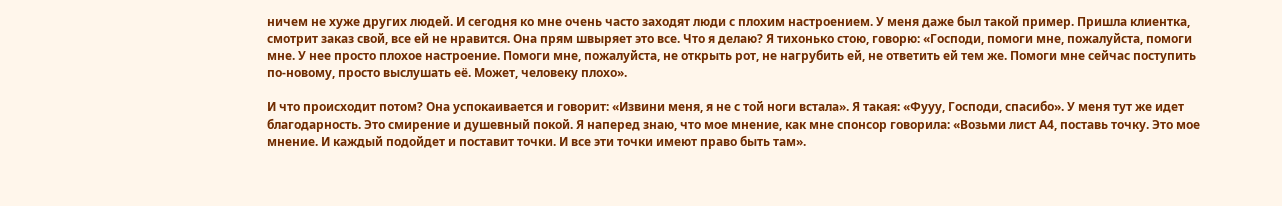ничем не хуже других людей. И сегодня ко мне очень часто заходят люди с плохим настроением. У меня даже был такой пример. Пришла клиентка, смотрит заказ свой, все ей не нравится. Она прям швыряет это все. Что я делаю? Я тихонько стою, говорю: «Господи, помоги мне, пожалуйста, помоги мне. У нее просто плохое настроение. Помоги мне, пожалуйста, не открыть рот, не нагрубить ей, не ответить ей тем же. Помоги мне сейчас поступить по-новому, просто выслушать её. Может, человеку плохо».

И что происходит потом? Она успокаивается и говорит: «Извини меня, я не с той ноги встала». Я такая: «Фууу, Господи, спасибо». У меня тут же идет благодарность. Это смирение и душевный покой. Я наперед знаю, что мое мнение, как мне спонсор говорила: «Возьми лист А4, поставь точку. Это мое мнение. И каждый подойдет и поставит точки. И все эти точки имеют право быть там».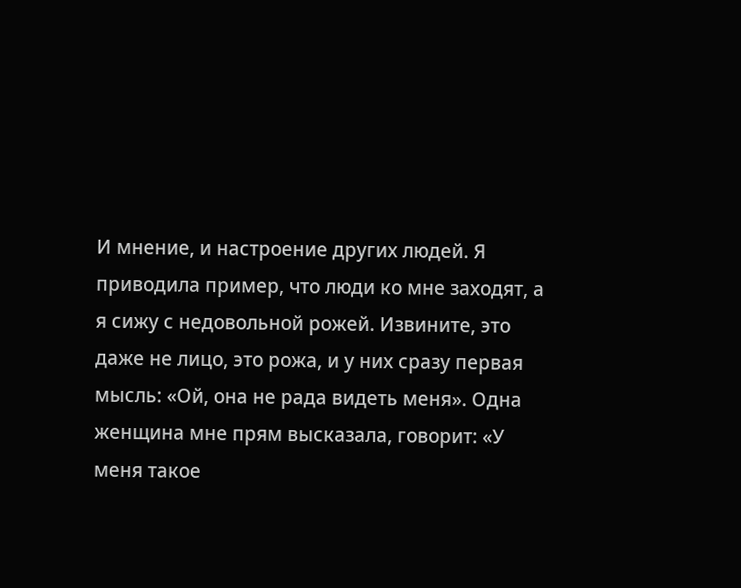И мнение, и настроение других людей. Я приводила пример, что люди ко мне заходят, а я сижу с недовольной рожей. Извините, это даже не лицо, это рожа, и у них сразу первая мысль: «Ой, она не рада видеть меня». Одна женщина мне прям высказала, говорит: «У меня такое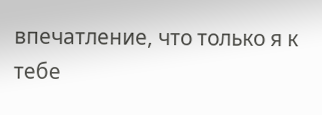впечатление, что только я к тебе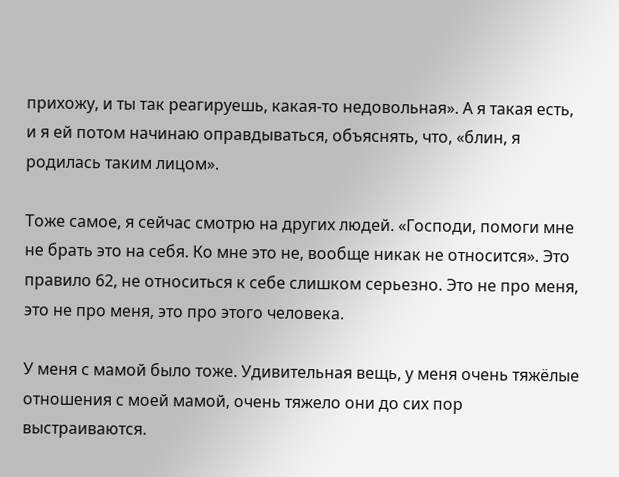прихожу, и ты так реагируешь, какая-то недовольная». А я такая есть, и я ей потом начинаю оправдываться, объяснять, что, «блин, я родилась таким лицом».

Тоже самое, я сейчас смотрю на других людей. «Господи, помоги мне не брать это на себя. Ко мне это не, вообще никак не относится». Это правило 62, не относиться к себе слишком серьезно. Это не про меня, это не про меня, это про этого человека.

У меня с мамой было тоже. Удивительная вещь, у меня очень тяжёлые отношения с моей мамой, очень тяжело они до сих пор выстраиваются.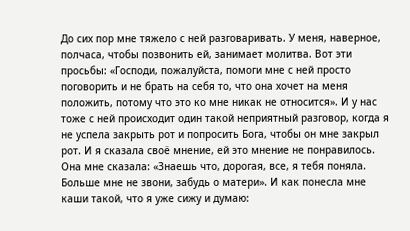До сих пор мне тяжело с ней разговаривать. У меня, наверное, полчаса, чтобы позвонить ей, занимает молитва. Вот эти просьбы: «Господи, пожалуйста, помоги мне с ней просто поговорить и не брать на себя то, что она хочет на меня положить, потому что это ко мне никак не относится». И у нас тоже с ней происходит один такой неприятный разговор, когда я не успела закрыть рот и попросить Бога, чтобы он мне закрыл рот. И я сказала своё мнение, ей это мнение не понравилось. Она мне сказала: «Знаешь что, дорогая, все, я тебя поняла. Больше мне не звони, забудь о матери». И как понесла мне каши такой, что я уже сижу и думаю: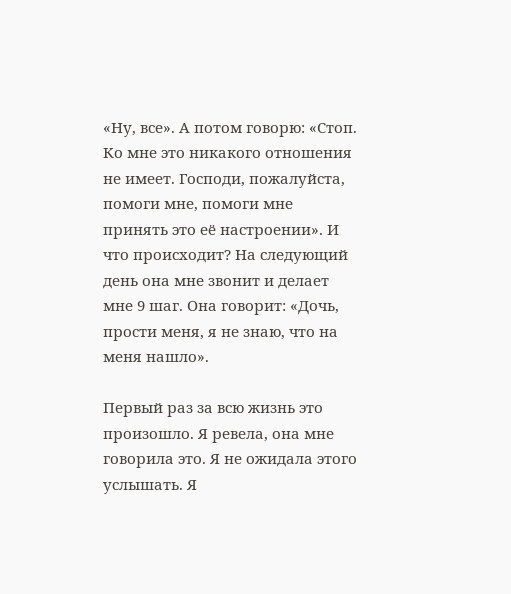«Ну, все». А потом говорю: «Стоп. Ко мне это никакого отношения не имеет. Господи, пожалуйста, помоги мне, помоги мне принять это её настроении». И что происходит? На следующий день она мне звонит и делает мне 9 шаг. Она говорит: «Дочь, прости меня, я не знаю, что на меня нашло».

Первый раз за всю жизнь это произошло. Я ревела, она мне говорила это. Я не ожидала этого услышать. Я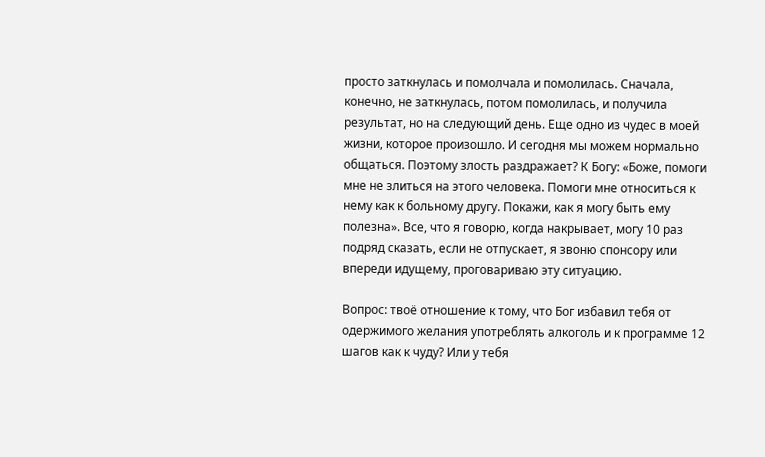просто заткнулась и помолчала и помолилась. Сначала, конечно, не заткнулась, потом помолилась, и получила результат, но на следующий день. Еще одно из чудес в моей жизни, которое произошло. И сегодня мы можем нормально общаться. Поэтому злость раздражает? К Богу: «Боже, помоги мне не злиться на этого человека. Помоги мне относиться к нему как к больному другу. Покажи, как я могу быть ему полезна». Все, что я говорю, когда накрывает, могу 10 раз подряд сказать, если не отпускает, я звоню спонсору или впереди идущему, проговариваю эту ситуацию.

Вопрос: твоё отношение к тому, что Бог избавил тебя от одержимого желания употреблять алкоголь и к программе 12 шагов как к чуду? Или у тебя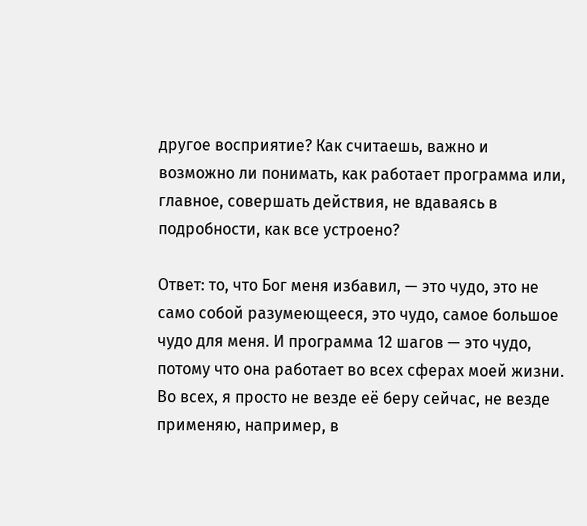другое восприятие? Как считаешь, важно и возможно ли понимать, как работает программа или, главное, совершать действия, не вдаваясь в подробности, как все устроено?

Ответ: то, что Бог меня избавил, — это чудо, это не само собой разумеющееся, это чудо, самое большое чудо для меня. И программа 12 шагов — это чудо, потому что она работает во всех сферах моей жизни. Во всех, я просто не везде её беру сейчас, не везде применяю, например, в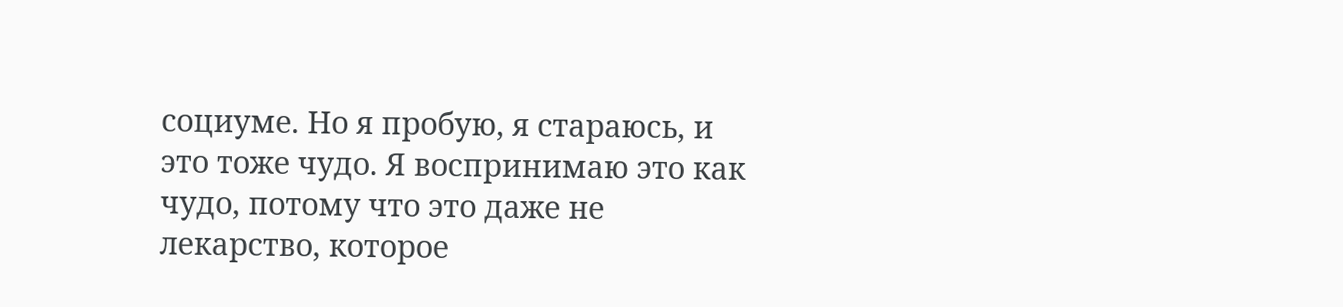социуме. Но я пробую, я стараюсь, и это тоже чудо. Я воспринимаю это как чудо, потому что это даже не лекарство, которое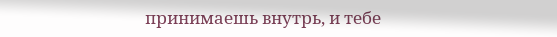принимаешь внутрь, и тебе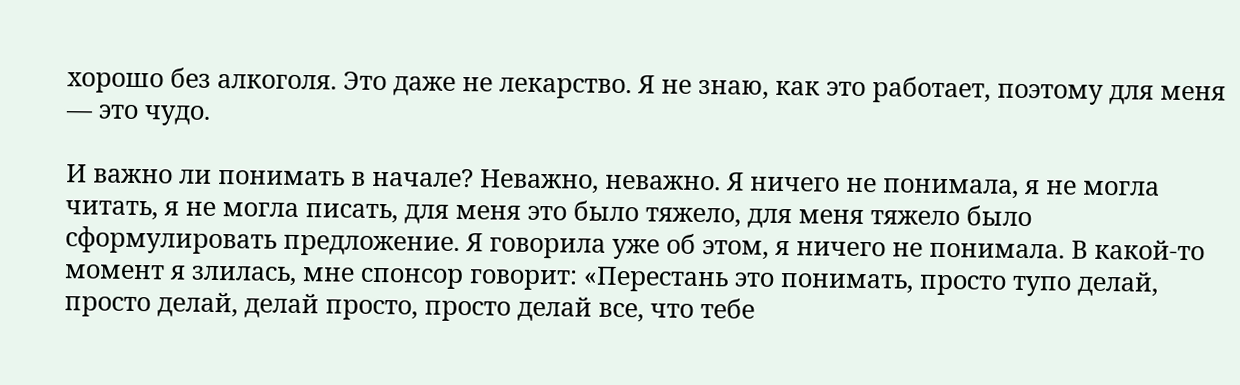хорошо без алкоголя. Это даже не лекарство. Я не знаю, как это работает, поэтому для меня — это чудо.

И важно ли понимать в начале? Неважно, неважно. Я ничего не понимала, я не могла читать, я не могла писать, для меня это было тяжело, для меня тяжело было сформулировать предложение. Я говорила уже об этом, я ничего не понимала. В какой-то момент я злилась, мне спонсор говорит: «Перестань это понимать, просто тупо делай, просто делай, делай просто, просто делай все, что тебе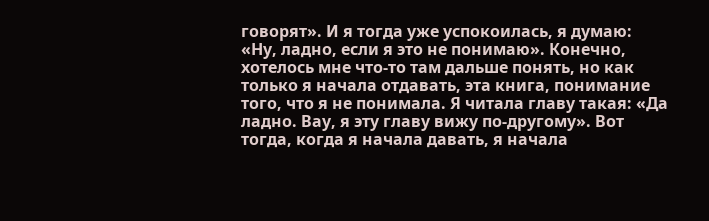говорят». И я тогда уже успокоилась, я думаю: «Ну, ладно, если я это не понимаю». Конечно, хотелось мне что-то там дальше понять, но как только я начала отдавать, эта книга, понимание того, что я не понимала. Я читала главу такая: «Да ладно. Вау, я эту главу вижу по-другому». Вот тогда, когда я начала давать, я начала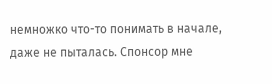немножко что-то понимать в начале, даже не пыталась. Спонсор мне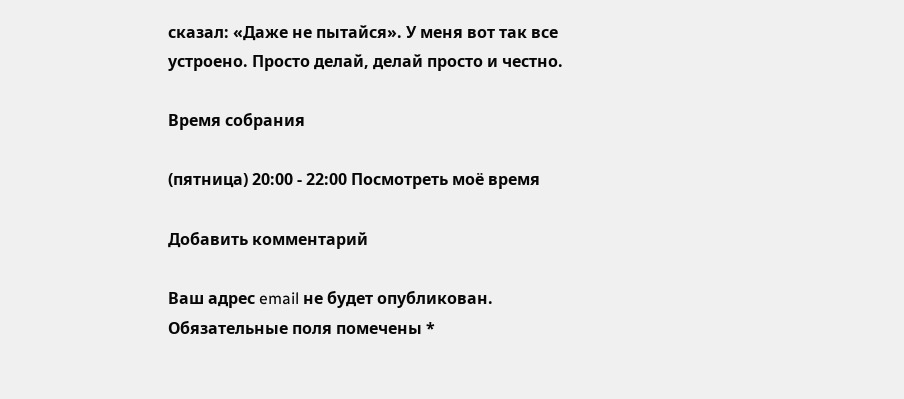сказал: «Даже не пытайся». У меня вот так все устроено. Просто делай, делай просто и честно.

Время собрания

(пятница) 20:00 - 22:00 Посмотреть моё время

Добавить комментарий

Ваш адрес email не будет опубликован. Обязательные поля помечены *